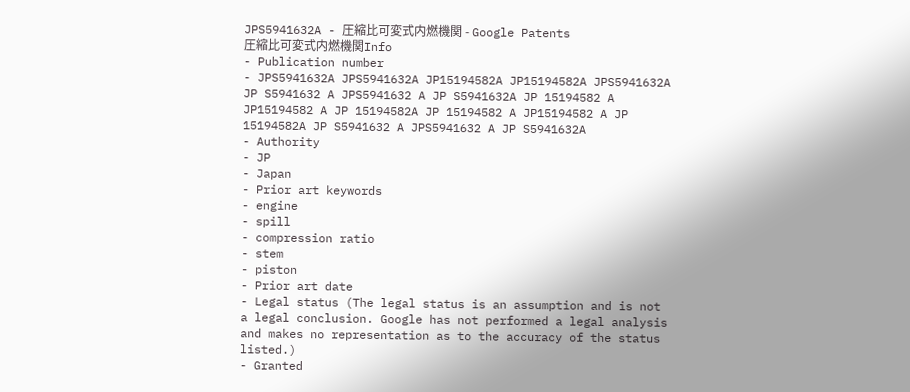JPS5941632A - 圧縮比可変式内燃機関 - Google Patents
圧縮比可変式内燃機関Info
- Publication number
- JPS5941632A JPS5941632A JP15194582A JP15194582A JPS5941632A JP S5941632 A JPS5941632 A JP S5941632A JP 15194582 A JP15194582 A JP 15194582A JP 15194582 A JP15194582 A JP 15194582A JP S5941632 A JPS5941632 A JP S5941632A
- Authority
- JP
- Japan
- Prior art keywords
- engine
- spill
- compression ratio
- stem
- piston
- Prior art date
- Legal status (The legal status is an assumption and is not a legal conclusion. Google has not performed a legal analysis and makes no representation as to the accuracy of the status listed.)
- Granted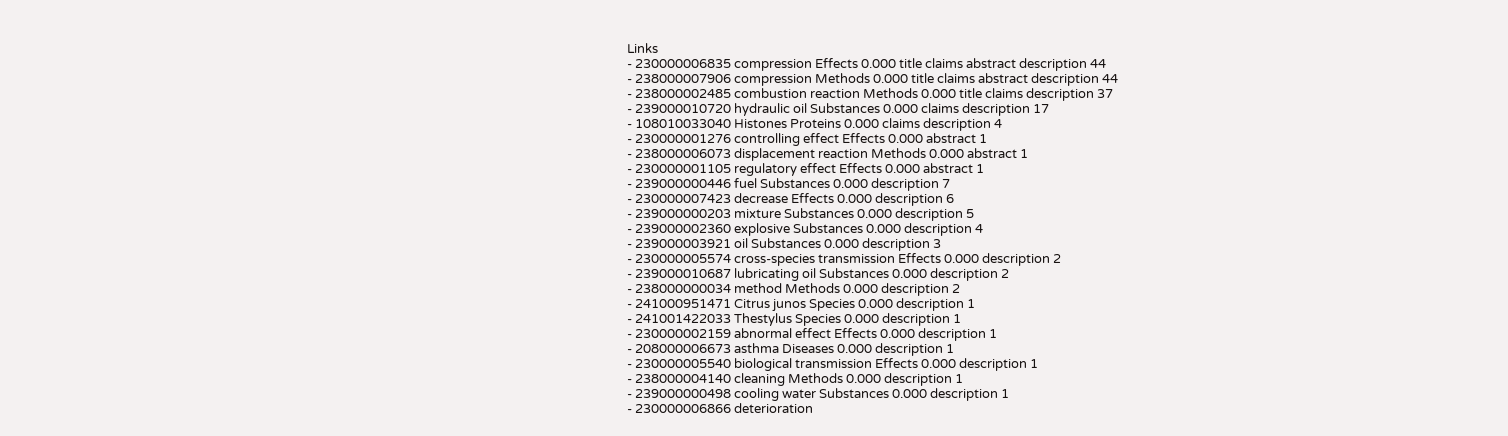Links
- 230000006835 compression Effects 0.000 title claims abstract description 44
- 238000007906 compression Methods 0.000 title claims abstract description 44
- 238000002485 combustion reaction Methods 0.000 title claims description 37
- 239000010720 hydraulic oil Substances 0.000 claims description 17
- 108010033040 Histones Proteins 0.000 claims description 4
- 230000001276 controlling effect Effects 0.000 abstract 1
- 238000006073 displacement reaction Methods 0.000 abstract 1
- 230000001105 regulatory effect Effects 0.000 abstract 1
- 239000000446 fuel Substances 0.000 description 7
- 230000007423 decrease Effects 0.000 description 6
- 239000000203 mixture Substances 0.000 description 5
- 239000002360 explosive Substances 0.000 description 4
- 239000003921 oil Substances 0.000 description 3
- 230000005574 cross-species transmission Effects 0.000 description 2
- 239000010687 lubricating oil Substances 0.000 description 2
- 238000000034 method Methods 0.000 description 2
- 241000951471 Citrus junos Species 0.000 description 1
- 241001422033 Thestylus Species 0.000 description 1
- 230000002159 abnormal effect Effects 0.000 description 1
- 208000006673 asthma Diseases 0.000 description 1
- 230000005540 biological transmission Effects 0.000 description 1
- 238000004140 cleaning Methods 0.000 description 1
- 239000000498 cooling water Substances 0.000 description 1
- 230000006866 deterioration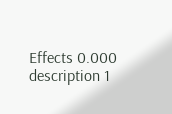Effects 0.000 description 1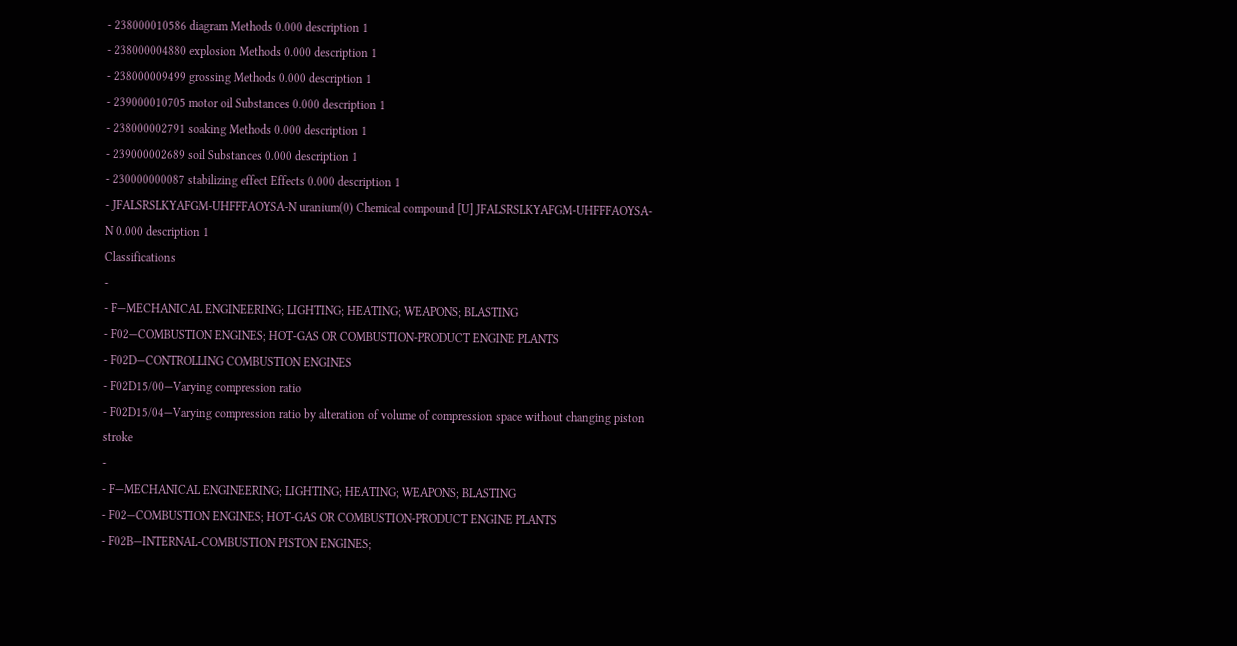- 238000010586 diagram Methods 0.000 description 1
- 238000004880 explosion Methods 0.000 description 1
- 238000009499 grossing Methods 0.000 description 1
- 239000010705 motor oil Substances 0.000 description 1
- 238000002791 soaking Methods 0.000 description 1
- 239000002689 soil Substances 0.000 description 1
- 230000000087 stabilizing effect Effects 0.000 description 1
- JFALSRSLKYAFGM-UHFFFAOYSA-N uranium(0) Chemical compound [U] JFALSRSLKYAFGM-UHFFFAOYSA-N 0.000 description 1
Classifications
-
- F—MECHANICAL ENGINEERING; LIGHTING; HEATING; WEAPONS; BLASTING
- F02—COMBUSTION ENGINES; HOT-GAS OR COMBUSTION-PRODUCT ENGINE PLANTS
- F02D—CONTROLLING COMBUSTION ENGINES
- F02D15/00—Varying compression ratio
- F02D15/04—Varying compression ratio by alteration of volume of compression space without changing piston stroke
-
- F—MECHANICAL ENGINEERING; LIGHTING; HEATING; WEAPONS; BLASTING
- F02—COMBUSTION ENGINES; HOT-GAS OR COMBUSTION-PRODUCT ENGINE PLANTS
- F02B—INTERNAL-COMBUSTION PISTON ENGINES;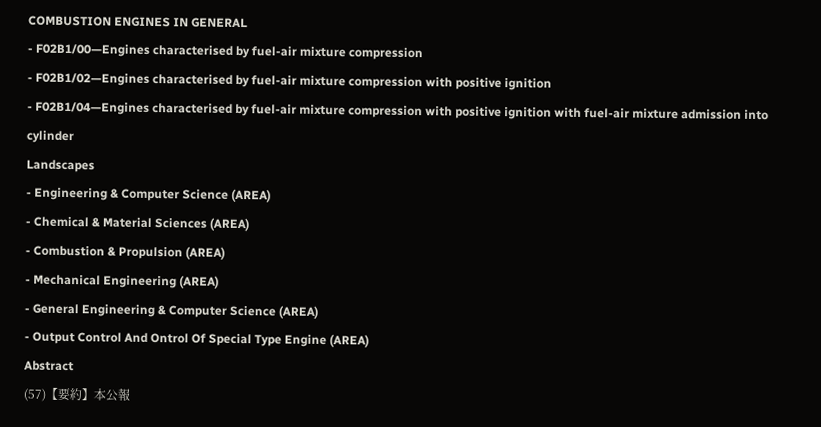COMBUSTION ENGINES IN GENERAL
- F02B1/00—Engines characterised by fuel-air mixture compression
- F02B1/02—Engines characterised by fuel-air mixture compression with positive ignition
- F02B1/04—Engines characterised by fuel-air mixture compression with positive ignition with fuel-air mixture admission into cylinder
Landscapes
- Engineering & Computer Science (AREA)
- Chemical & Material Sciences (AREA)
- Combustion & Propulsion (AREA)
- Mechanical Engineering (AREA)
- General Engineering & Computer Science (AREA)
- Output Control And Ontrol Of Special Type Engine (AREA)
Abstract
(57)【要約】本公報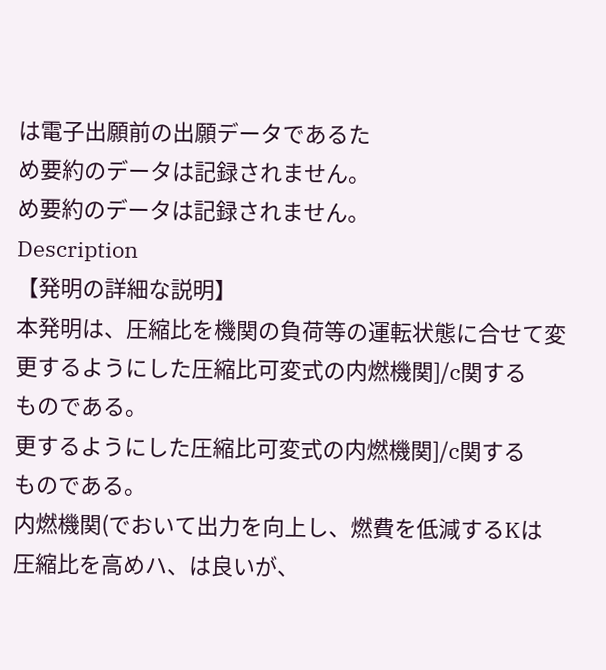は電子出願前の出願データであるた
め要約のデータは記録されません。
め要約のデータは記録されません。
Description
【発明の詳細な説明】
本発明は、圧縮比を機関の負荷等の運転状態に合せて変
更するようにした圧縮比可変式の内燃機関]/c関する
ものである。
更するようにした圧縮比可変式の内燃機関]/c関する
ものである。
内燃機関(でおいて出力を向上し、燃費を低減するKは
圧縮比を高めハ、は良いが、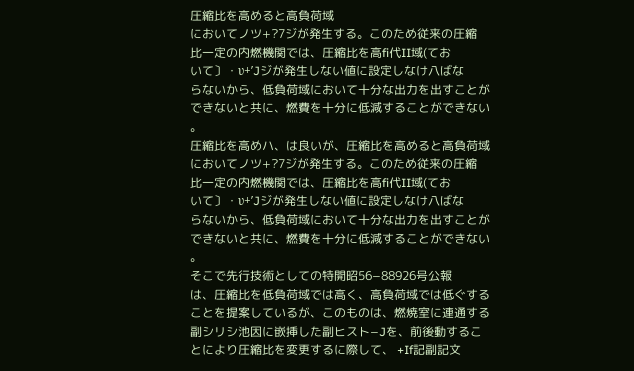圧縮比を高めると高負荷域
においてノツ+?7ジが発生する。このため従来の圧縮
比一定の内燃機関では、圧縮比を高fi代II域(てお
いて〕・υ+′Jジが発生しない値に設定しなけ八ばな
らないから、低負荷域において十分な出力を出すことが
できないと共に、燃費を十分に低減することができない
。
圧縮比を高めハ、は良いが、圧縮比を高めると高負荷域
においてノツ+?7ジが発生する。このため従来の圧縮
比一定の内燃機関では、圧縮比を高fi代II域(てお
いて〕・υ+′Jジが発生しない値に設定しなけ八ばな
らないから、低負荷域において十分な出力を出すことが
できないと共に、燃費を十分に低減することができない
。
そこで先行技術としての特開昭56−88926号公報
は、圧縮比を低負荷域では高く、高負荷域では低ぐする
ことを提案しているが、このものは、燃焼室に連通する
副シリシ池因に嵌挿した副ヒスト−Jを、前後動するこ
とにより圧縮比を変更するに際して、 +If記副記文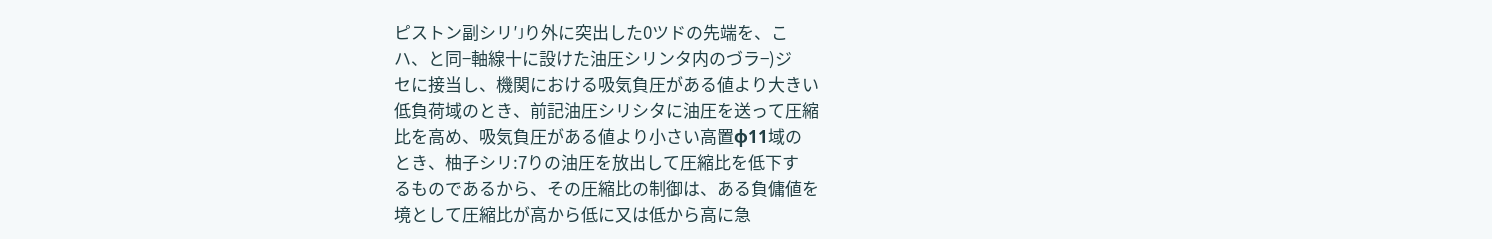ピストン副シリ′Jり外に突出した0ツドの先端を、こ
ハ、と同−軸線十に設けた油圧シリンタ内のづラ−)ジ
セに接当し、機関における吸気負圧がある値より大きい
低負荷域のとき、前記油圧シリシタに油圧を送って圧縮
比を高め、吸気負圧がある値より小さい高置φ11域の
とき、柚子シリ:7りの油圧を放出して圧縮比を低下す
るものであるから、その圧縮比の制御は、ある負傭値を
境として圧縮比が高から低に又は低から高に急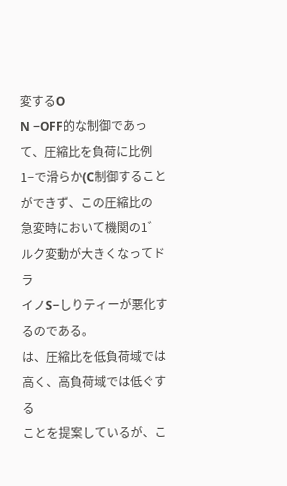変するO
N −OFF的な制御であって、圧縮比を負荷に比例
1−で滑らか(C制御することができず、この圧縮比の
急変時において機関の1゛ルク変動が大きくなってドラ
イノS−しりティーが悪化するのである。
は、圧縮比を低負荷域では高く、高負荷域では低ぐする
ことを提案しているが、こ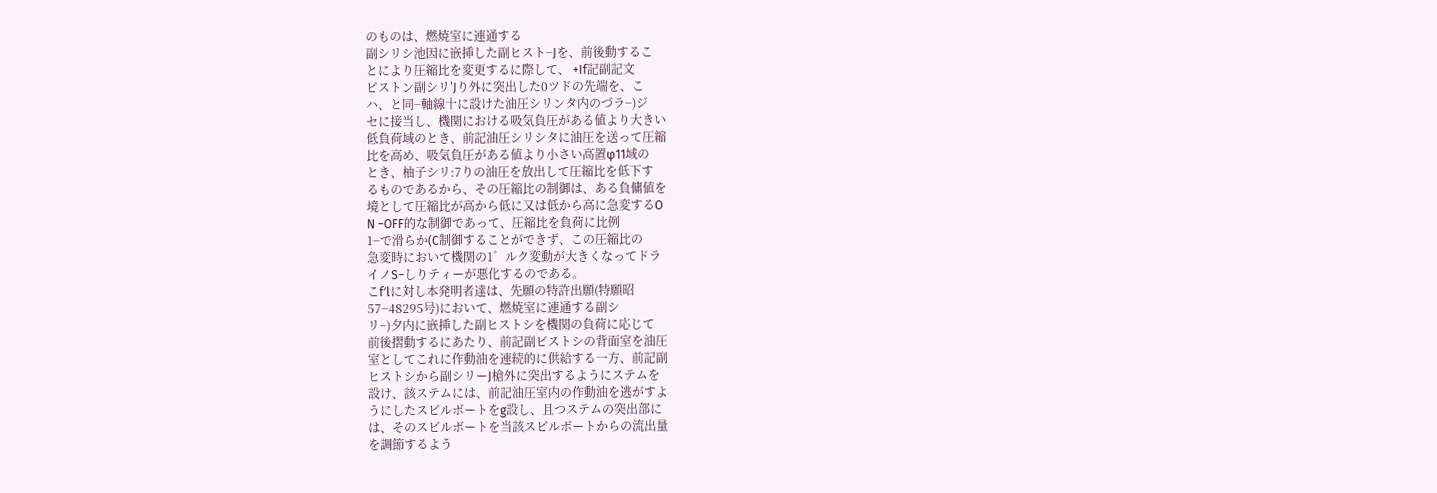のものは、燃焼室に連通する
副シリシ池因に嵌挿した副ヒスト−Jを、前後動するこ
とにより圧縮比を変更するに際して、 +If記副記文
ピストン副シリ′Jり外に突出した0ツドの先端を、こ
ハ、と同−軸線十に設けた油圧シリンタ内のづラ−)ジ
セに接当し、機関における吸気負圧がある値より大きい
低負荷域のとき、前記油圧シリシタに油圧を送って圧縮
比を高め、吸気負圧がある値より小さい高置φ11域の
とき、柚子シリ:7りの油圧を放出して圧縮比を低下す
るものであるから、その圧縮比の制御は、ある負傭値を
境として圧縮比が高から低に又は低から高に急変するO
N −OFF的な制御であって、圧縮比を負荷に比例
1−で滑らか(C制御することができず、この圧縮比の
急変時において機関の1゛ルク変動が大きくなってドラ
イノS−しりティーが悪化するのである。
こf′lに対し本発明者達は、先願の特許出願(特願昭
57−48295号)において、燃焼室に連通する副シ
リ−)夕内に嵌挿した副ヒストシを機関の負荷に応じて
前後摺動するにあたり、前記副ビストシの背面室を油圧
室としてこれに作動油を連続的に供給する一方、前記副
ヒストシから副シリーJ槍外に突出するようにステムを
設け、該ステムには、前記油圧室内の作動油を逃がすよ
うにしたスピルボートをg設し、且つステムの突出部に
は、そのスピルボートを当該スピルボートからの流出量
を調節するよう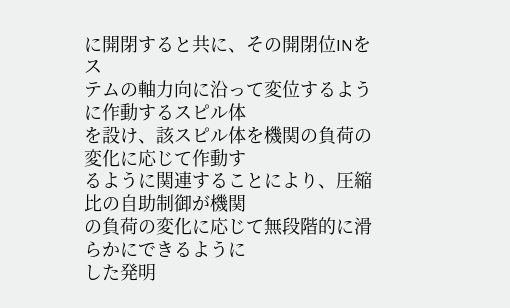に開閉すると共に、その開閉位INをス
テムの軸力向に沿って変位するように作動するスピル体
を設け、該スピル体を機関の負荷の変化に応じて作動す
るように関連することにより、圧縮比の自助制御が機関
の負荷の変化に応じて無段階的に滑らかにできるように
した発明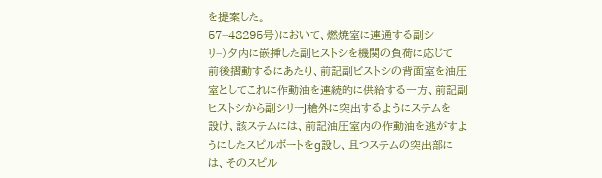を提案した。
57−48295号)において、燃焼室に連通する副シ
リ−)夕内に嵌挿した副ヒストシを機関の負荷に応じて
前後摺動するにあたり、前記副ビストシの背面室を油圧
室としてこれに作動油を連続的に供給する一方、前記副
ヒストシから副シリーJ槍外に突出するようにステムを
設け、該ステムには、前記油圧室内の作動油を逃がすよ
うにしたスピルボートをg設し、且つステムの突出部に
は、そのスピル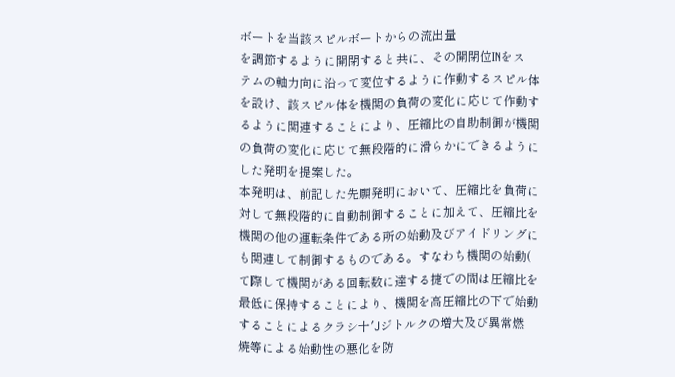ボートを当該スピルボートからの流出量
を調節するように開閉すると共に、その開閉位INをス
テムの軸力向に沿って変位するように作動するスピル体
を設け、該スピル体を機関の負荷の変化に応じて作動す
るように関連することにより、圧縮比の自助制御が機関
の負荷の変化に応じて無段階的に滑らかにできるように
した発明を提案した。
本発明は、前記した先願発明において、圧縮比を負荷に
対して無段階的に自動制御することに加えて、圧縮比を
機関の他の運転条件である所の始動及びアイドリングに
も関連して制御するものである。すなわち機関の始動(
て際して機関がある回転数に達する捷での間は圧縮比を
最低に保持することにより、機関を高圧縮比の下で始動
することによるクラシ十′Jジトルクの増大及び異常燃
焼等による始動性の悪化を防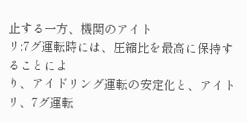止する一方、機関のアイト
リ:7グ運転時には、圧縮比を最高に保持することによ
り、アイドリング運転の安定化と、アイトリ、7グ運転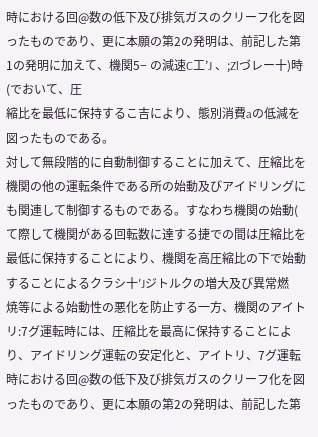時における回@数の低下及び排気ガスのクリーフ化を図
ったものであり、更に本願の第2の発明は、前記した第
1の発明に加えて、機関5− の減速C工’J 、;Zlづレー十)時(でおいて、圧
縮比を最低に保持するこ吉により、態別消費aの低減を
図ったものである。
対して無段階的に自動制御することに加えて、圧縮比を
機関の他の運転条件である所の始動及びアイドリングに
も関連して制御するものである。すなわち機関の始動(
て際して機関がある回転数に達する捷での間は圧縮比を
最低に保持することにより、機関を高圧縮比の下で始動
することによるクラシ十′Jジトルクの増大及び異常燃
焼等による始動性の悪化を防止する一方、機関のアイト
リ:7グ運転時には、圧縮比を最高に保持することによ
り、アイドリング運転の安定化と、アイトリ、7グ運転
時における回@数の低下及び排気ガスのクリーフ化を図
ったものであり、更に本願の第2の発明は、前記した第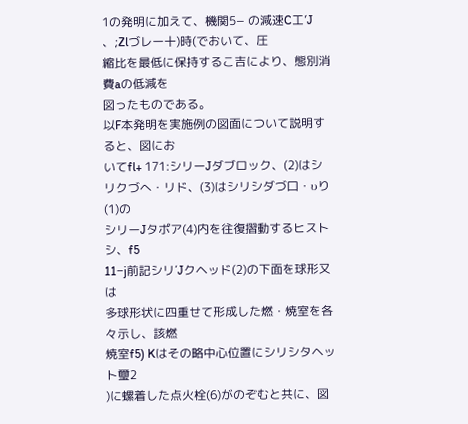1の発明に加えて、機関5− の減速C工’J 、;Zlづレー十)時(でおいて、圧
縮比を最低に保持するこ吉により、態別消費aの低減を
図ったものである。
以F本発明を実施例の図面について説明すると、図にお
いてfl+ 171:シリーJダブロック、(2)はシ
リクづへ・リド、(3)はシリシダづ口・υり(1)の
シリーJタポア(4)内を往復摺動するヒストシ、f5
11−j前記シリ′Jクヘッド(2)の下面を球形又は
多球形状に四重せて形成した燃・焼室を各々示し、該燃
焼室f5) Kはその略中心位置にシリシタヘット璽2
)に螺着した点火栓(6)がのぞむと共に、図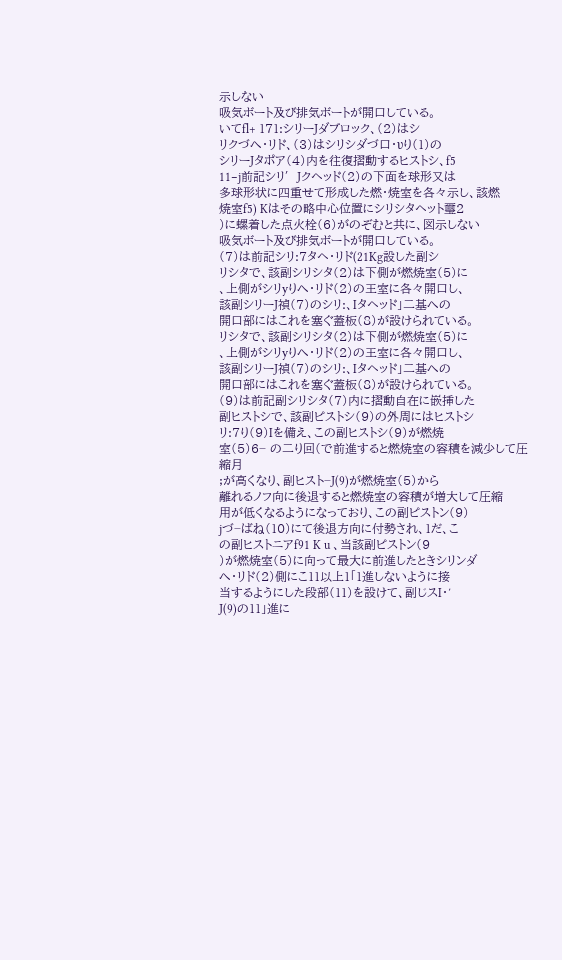示しない
吸気ボート及び排気ボートが開口している。
いてfl+ 171:シリーJダブロック、(2)はシ
リクづへ・リド、(3)はシリシダづ口・υり(1)の
シリーJタポア(4)内を往復摺動するヒストシ、f5
11−j前記シリ′Jクヘッド(2)の下面を球形又は
多球形状に四重せて形成した燃・焼室を各々示し、該燃
焼室f5) Kはその略中心位置にシリシタヘット璽2
)に螺着した点火栓(6)がのぞむと共に、図示しない
吸気ボート及び排気ボートが開口している。
(7)は前記シリ:7タヘ・リド(21Kg設した副シ
リシタで、該副シリシタ(2)は下側が燃焼室(5)に
、上側がシリyりへ・リド(2)の王室に各々開口し、
該副シリーJ禎(7)のシリ:、Iタヘッド」二基への
開口部にはこれを塞ぐ蓋板(8)が設けられている。
リシタで、該副シリシタ(2)は下側が燃焼室(5)に
、上側がシリyりへ・リド(2)の王室に各々開口し、
該副シリーJ禎(7)のシリ:、Iタヘッド」二基への
開口部にはこれを塞ぐ蓋板(8)が設けられている。
(9)は前記副シリシタ(7)内に摺動自在に嵌挿した
副ヒストシで、該副ピストシ(9)の外周にはヒストシ
リ:7り(9)Iを備え、この副ヒストシ(9)が燃焼
室(5)6− の二り回(で前進すると燃焼室の容積を減少して圧縮月
;が高くなり、副ヒスト−J(9)が燃焼室(5)から
離れるノフ向に後退すると燃焼室の容積が増大して圧縮
用が低くなるようになっており、この副ピストン(9)
jづ−ばね(10)にて後退方向に付勢され、1だ、こ
の副ヒストニアf91 K u 、当該副ピストン(9
)が燃焼室(5)に向って最大に前進したときシリンダ
へ・リド(2)側にこ11以上1「1進しないように接
当するようにした段部(11)を設けて、副じスI・′
J(9)の11」進に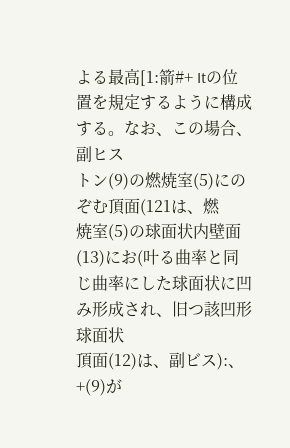よる最高[1:箭#+ Itの位
置を規定するように構成する。なお、この場合、副ヒス
トン(9)の燃焼室(5)にのぞむ頂面(121は、燃
焼室(5)の球面状内壁面(13)にお(叶る曲率と同
じ曲率にした球面状に凹み形成され、旧つ該凹形球面状
頂面(12)は、副ビス):、+(9)が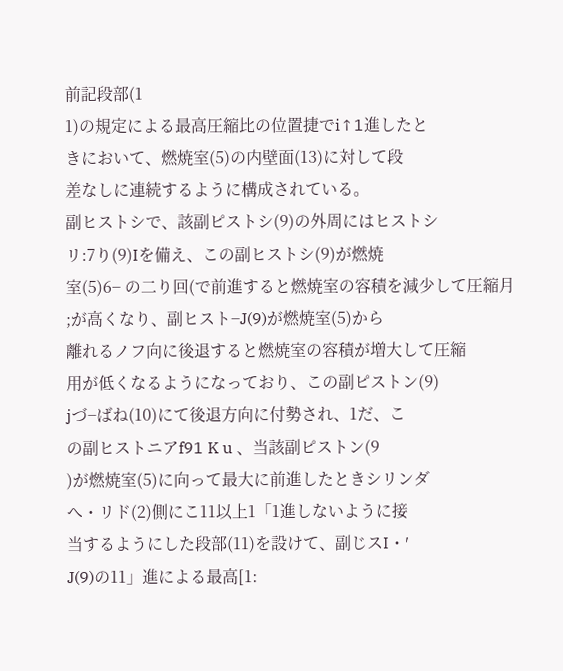前記段部(1
1)の規定による最高圧縮比の位置捷でi↑1進したと
きにおいて、燃焼室(5)の内壁面(13)に対して段
差なしに連続するように構成されている。
副ヒストシで、該副ピストシ(9)の外周にはヒストシ
リ:7り(9)Iを備え、この副ヒストシ(9)が燃焼
室(5)6− の二り回(で前進すると燃焼室の容積を減少して圧縮月
;が高くなり、副ヒスト−J(9)が燃焼室(5)から
離れるノフ向に後退すると燃焼室の容積が増大して圧縮
用が低くなるようになっており、この副ピストン(9)
jづ−ばね(10)にて後退方向に付勢され、1だ、こ
の副ヒストニアf91 K u 、当該副ピストン(9
)が燃焼室(5)に向って最大に前進したときシリンダ
へ・リド(2)側にこ11以上1「1進しないように接
当するようにした段部(11)を設けて、副じスI・′
J(9)の11」進による最高[1: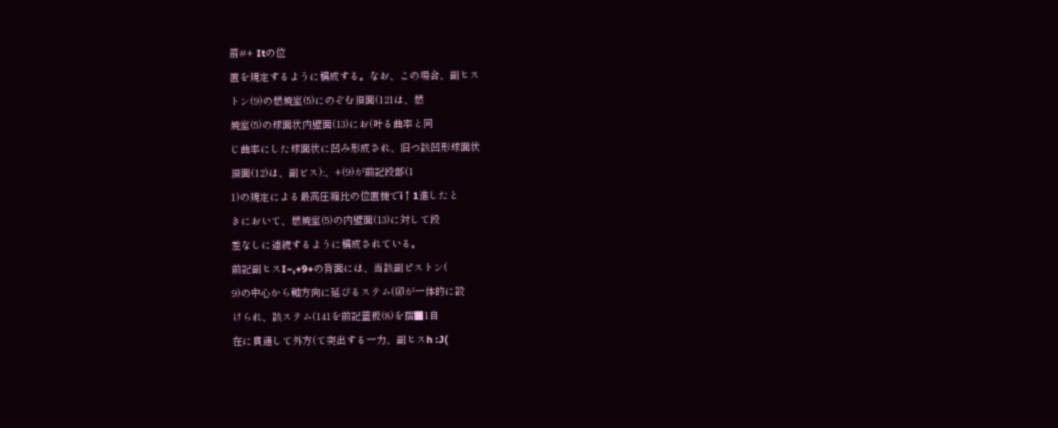箭#+ Itの位
置を規定するように構成する。なお、この場合、副ヒス
トン(9)の燃焼室(5)にのぞむ頂面(121は、燃
焼室(5)の球面状内壁面(13)にお(叶る曲率と同
じ曲率にした球面状に凹み形成され、旧つ該凹形球面状
頂面(12)は、副ビス):、+(9)が前記段部(1
1)の規定による最高圧縮比の位置捷でi↑1進したと
きにおいて、燃焼室(5)の内壁面(13)に対して段
差なしに連続するように構成されている。
前記副ヒスI−,+9+の背面には、当該副ピストン(
9)の中心から軸方向に延びるステム(卯が一体的に設
けられ、該ステム(141を前記蓋板(8)を摺■1自
在に貫通して外方(て突出する一力、副ヒスh :J(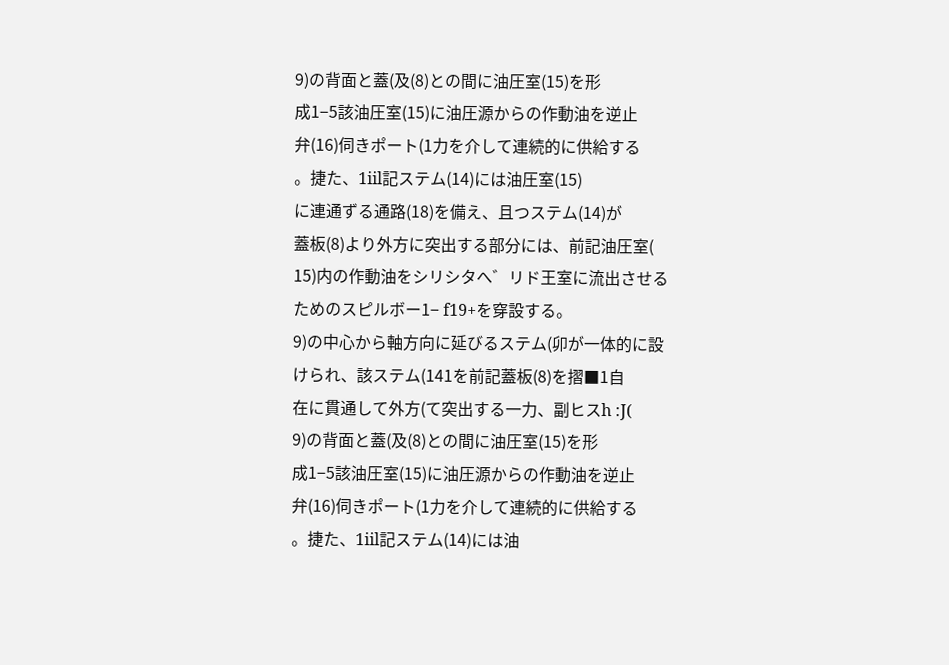9)の背面と蓋(及(8)との間に油圧室(15)を形
成1−5該油圧室(15)に油圧源からの作動油を逆止
弁(16)伺きポート(1力を介して連続的に供給する
。捷た、1iil記ステム(14)には油圧室(15)
に連通ずる通路(18)を備え、且つステム(14)が
蓋板(8)より外方に突出する部分には、前記油圧室(
15)内の作動油をシリシタへ゛リド王室に流出させる
ためのスピルボー1− f19+を穿設する。
9)の中心から軸方向に延びるステム(卯が一体的に設
けられ、該ステム(141を前記蓋板(8)を摺■1自
在に貫通して外方(て突出する一力、副ヒスh :J(
9)の背面と蓋(及(8)との間に油圧室(15)を形
成1−5該油圧室(15)に油圧源からの作動油を逆止
弁(16)伺きポート(1力を介して連続的に供給する
。捷た、1iil記ステム(14)には油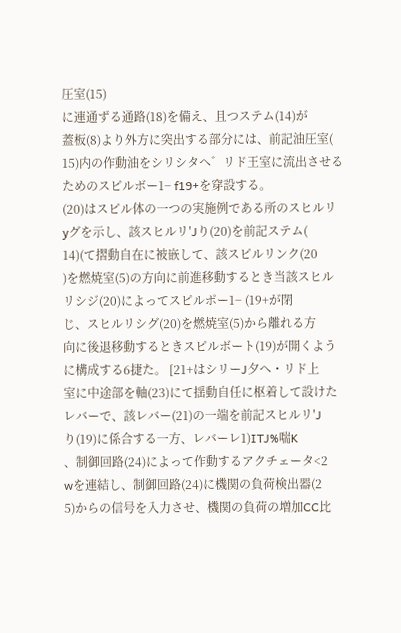圧室(15)
に連通ずる通路(18)を備え、且つステム(14)が
蓋板(8)より外方に突出する部分には、前記油圧室(
15)内の作動油をシリシタへ゛リド王室に流出させる
ためのスピルボー1− f19+を穿設する。
(20)はスピル体の一つの実施例である所のスヒルリ
yグを示し、該スヒルリ′Jり(20)を前記ステム(
14)(て摺動自在に被嵌して、該スピルリンク(20
)を燃焼室(5)の方向に前進移動するとき当該スヒル
リシジ(20)によってスピルポー1− (19+が閉
じ、スヒルリシグ(20)を燃焼室(5)から離れる方
向に後退移動するときスピルボート(19)が開くよう
に構成する6捷た。 [21+はシリーJ夕へ・リド上
室に中途部を軸(23)にて揺動自任に枢着して設けた
レバーで、該レバー(21)の一端を前記スヒルリ′J
り(19)に係合する一方、レバーレ1)ITJ%喘K
、制御回路(24)によって作動するアクチェータ<2
wを連結し、制御回路(24)に機関の負荷検出器(2
5)からの信号を入力させ、機関の負荷の増加CC比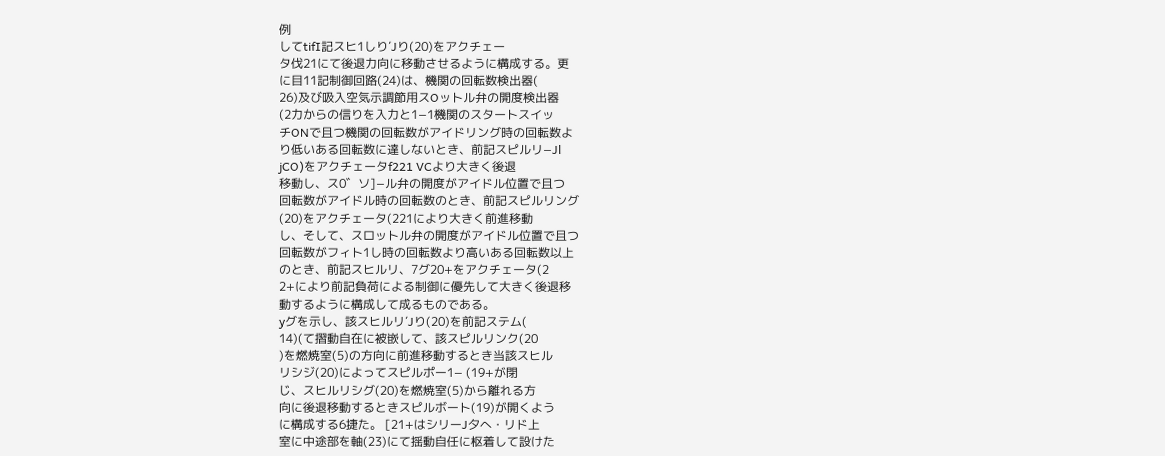例
してtifI記スヒ1しり′Jり(20)をアクチェー
タ伐21にて後退力向に移動させるように構成する。更
に目11記制御回路(24)は、機関の回転数検出器(
26)及び吸入空気示調節用スOットル弁の開度検出器
(2力からの信りを入力と1−1機関のスタートスイッ
チONで且つ機関の回転数がアイドリング時の回転数よ
り低いある回転数に達しないとき、前記スピルリ−Jl
jCO)をアクチェータf221 VCより大きく後退
移動し、ス0゛ソ]−ル弁の開度がアイドル位置で且つ
回転数がアイドル時の回転数のとき、前記スピルリング
(20)をアクチェータ(221により大きく前進移動
し、そして、スロットル弁の開度がアイドル位置で且つ
回転数がフィト1し時の回転数より高いある回転数以上
のとき、前記スヒルリ、7グ20+をアクチェータ(2
2+により前記負荷による制御に優先して大きく後退移
動するように構成して成るものである。
yグを示し、該スヒルリ′Jり(20)を前記ステム(
14)(て摺動自在に被嵌して、該スピルリンク(20
)を燃焼室(5)の方向に前進移動するとき当該スヒル
リシジ(20)によってスピルポー1− (19+が閉
じ、スヒルリシグ(20)を燃焼室(5)から離れる方
向に後退移動するときスピルボート(19)が開くよう
に構成する6捷た。 [21+はシリーJ夕へ・リド上
室に中途部を軸(23)にて揺動自任に枢着して設けた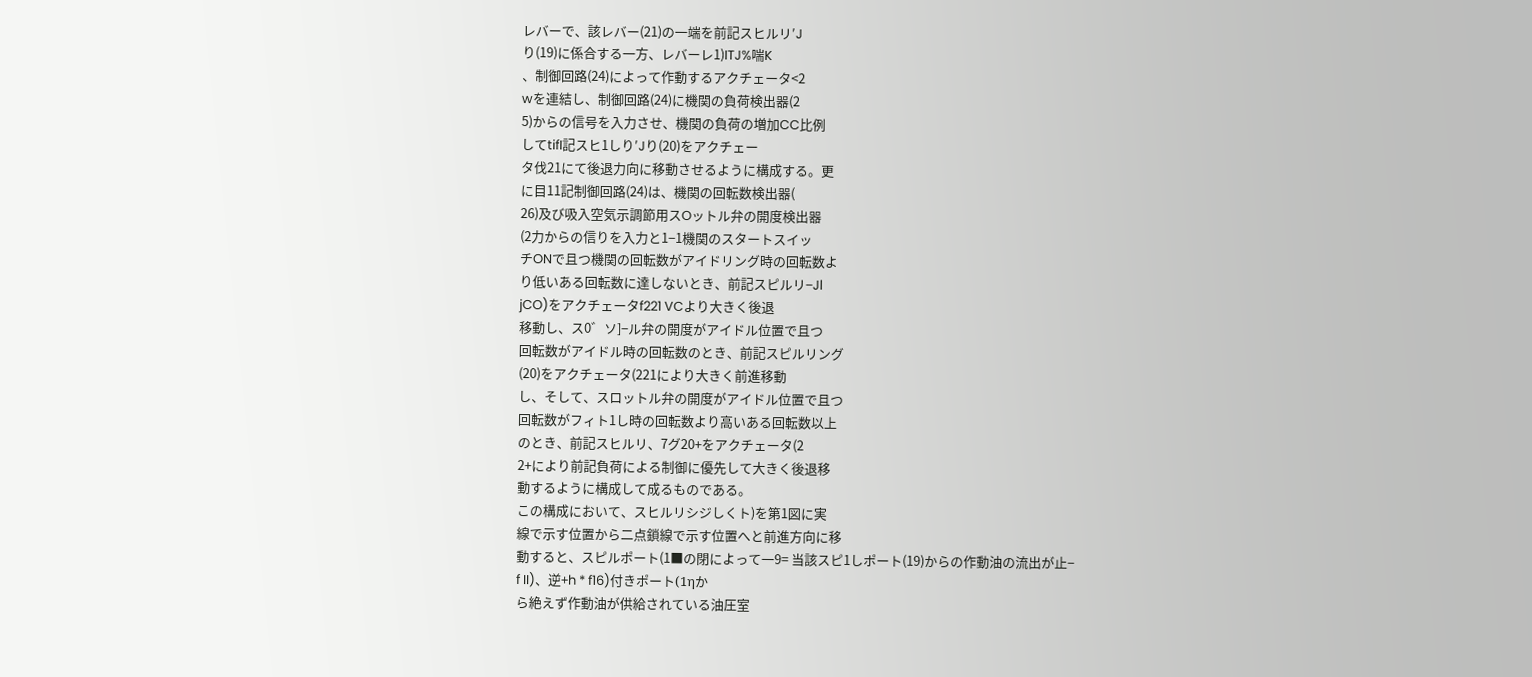レバーで、該レバー(21)の一端を前記スヒルリ′J
り(19)に係合する一方、レバーレ1)ITJ%喘K
、制御回路(24)によって作動するアクチェータ<2
wを連結し、制御回路(24)に機関の負荷検出器(2
5)からの信号を入力させ、機関の負荷の増加CC比例
してtifI記スヒ1しり′Jり(20)をアクチェー
タ伐21にて後退力向に移動させるように構成する。更
に目11記制御回路(24)は、機関の回転数検出器(
26)及び吸入空気示調節用スOットル弁の開度検出器
(2力からの信りを入力と1−1機関のスタートスイッ
チONで且つ機関の回転数がアイドリング時の回転数よ
り低いある回転数に達しないとき、前記スピルリ−Jl
jCO)をアクチェータf221 VCより大きく後退
移動し、ス0゛ソ]−ル弁の開度がアイドル位置で且つ
回転数がアイドル時の回転数のとき、前記スピルリング
(20)をアクチェータ(221により大きく前進移動
し、そして、スロットル弁の開度がアイドル位置で且つ
回転数がフィト1し時の回転数より高いある回転数以上
のとき、前記スヒルリ、7グ20+をアクチェータ(2
2+により前記負荷による制御に優先して大きく後退移
動するように構成して成るものである。
この構成において、スヒルリシジしくト)を第1図に実
線で示す位置から二点鎖線で示す位置へと前進方向に移
動すると、スピルポート(1■の閉によって一9= 当該スピ1しポート(19)からの作動油の流出が止−
f II)、逆+h * f16)付きポート(1ηか
ら絶えず作動油が供給されている油圧室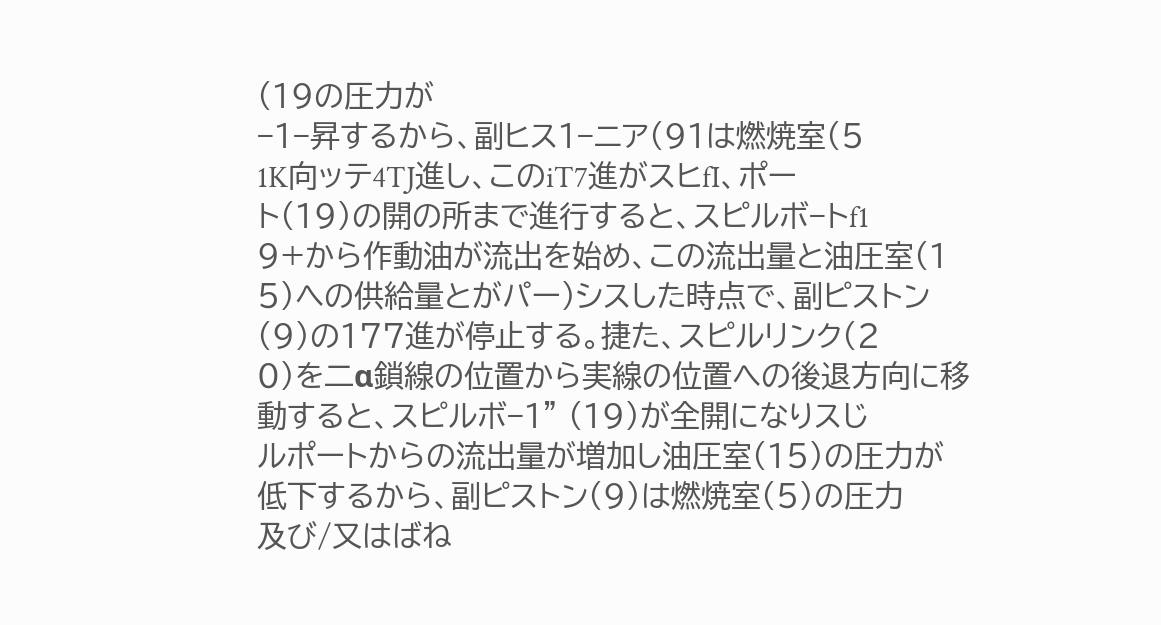(19の圧力が
−1−昇するから、副ヒス1−ニア(91は燃焼室(5
1K向ッテ4TJ進し、このiT7進がスヒfI、ポー
ト(19)の開の所まで進行すると、スピルボ−トf1
9+から作動油が流出を始め、この流出量と油圧室(1
5)への供給量とがパー)シスした時点で、副ピストン
(9)の177進が停止する。捷た、スピルリンク(2
0)を二α鎖線の位置から実線の位置への後退方向に移
動すると、スピルボ−1” (19)が全開になりスじ
ルポートからの流出量が増加し油圧室(15)の圧力が
低下するから、副ピストン(9)は燃焼室(5)の圧力
及び/又はばね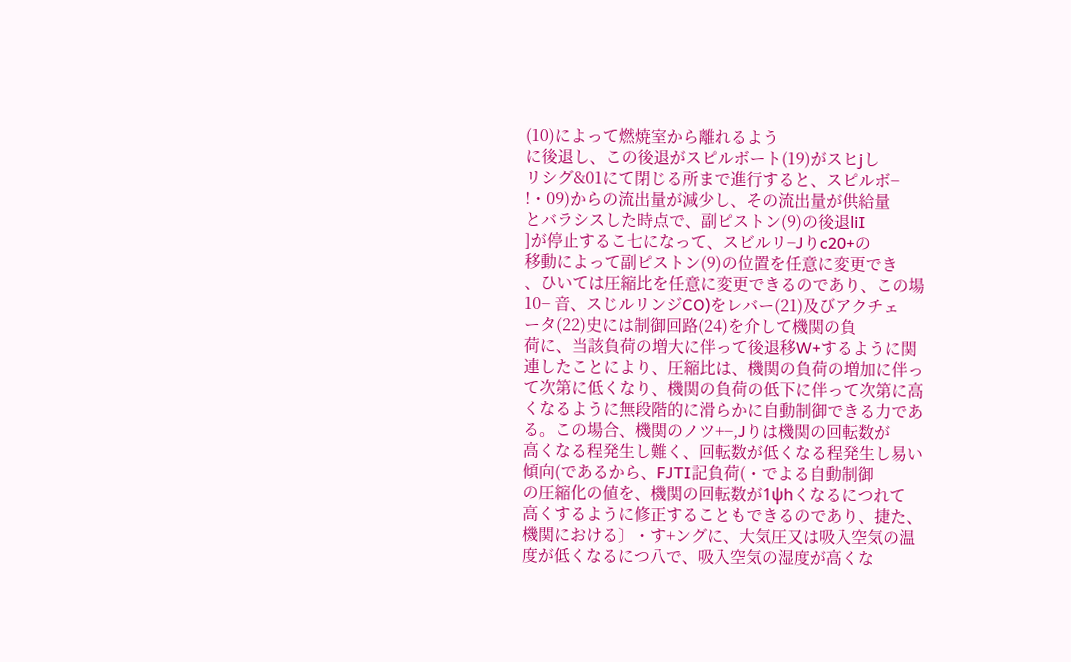(10)によって燃焼室から離れるよう
に後退し、この後退がスピルボート(19)がスヒjし
リシグ&01にて閉じる所まで進行すると、スピルボ−
!・09)からの流出量が減少し、その流出量が供給量
とバラシスした時点で、副ピストン(9)の後退liI
]が停止するこ七になって、スビルリ−Jりc20+の
移動によって副ピストン(9)の位置を任意に変更でき
、ひいては圧縮比を任意に変更できるのであり、この場
10− 音、スじルリンジCO)をレバー(21)及びアクチェ
ータ(22)史には制御回路(24)を介して機関の負
荷に、当該負荷の増大に伴って後退移W+するように関
連したことにより、圧縮比は、機関の負荷の増加に伴っ
て次第に低くなり、機関の負荷の低下に伴って次第に高
くなるように無段階的に滑らかに自動制御できる力であ
る。この場合、機関のノツ+−,Jりは機関の回転数が
高くなる程発生し難く、回転数が低くなる程発生し易い
傾向(であるから、FJTI記負荷(・でよる自動制御
の圧縮化の値を、機関の回転数が1ψhくなるにつれて
高くするように修正することもできるのであり、捷た、
機関における〕・す+ングに、大気圧又は吸入空気の温
度が低くなるにつ八で、吸入空気の湿度が高くな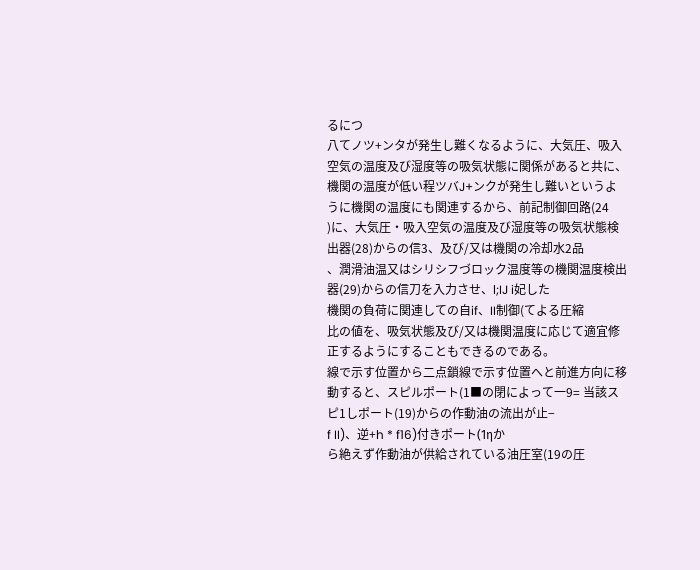るにつ
八てノツ+ンタが発生し難くなるように、大気圧、吸入
空気の温度及び湿度等の吸気状態に関係があると共に、
機関の温度が低い程ツバJ+ンクが発生し難いというよ
うに機関の温度にも関連するから、前記制御回路(24
)に、大気圧・吸入空気の温度及び湿度等の吸気状態検
出器(28)からの信3、及び/又は機関の冷却水2品
、潤滑油温又はシリシフづロック温度等の機関温度検出
器(29)からの信刀を入力させ、l;IJ i妃した
機関の負荷に関連しての自if、II制御(てよる圧縮
比の値を、吸気状態及び/又は機関温度に応じて適宜修
正するようにすることもできるのである。
線で示す位置から二点鎖線で示す位置へと前進方向に移
動すると、スピルポート(1■の閉によって一9= 当該スピ1しポート(19)からの作動油の流出が止−
f II)、逆+h * f16)付きポート(1ηか
ら絶えず作動油が供給されている油圧室(19の圧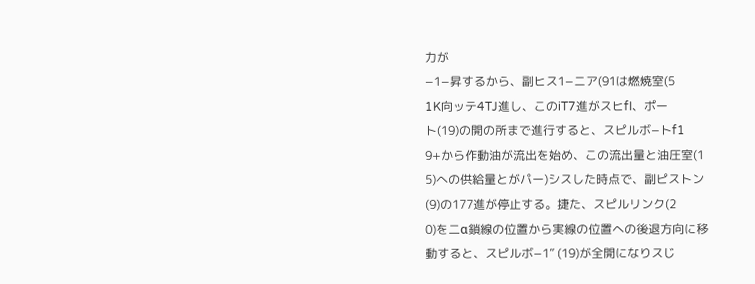力が
−1−昇するから、副ヒス1−ニア(91は燃焼室(5
1K向ッテ4TJ進し、このiT7進がスヒfI、ポー
ト(19)の開の所まで進行すると、スピルボ−トf1
9+から作動油が流出を始め、この流出量と油圧室(1
5)への供給量とがパー)シスした時点で、副ピストン
(9)の177進が停止する。捷た、スピルリンク(2
0)を二α鎖線の位置から実線の位置への後退方向に移
動すると、スピルボ−1” (19)が全開になりスじ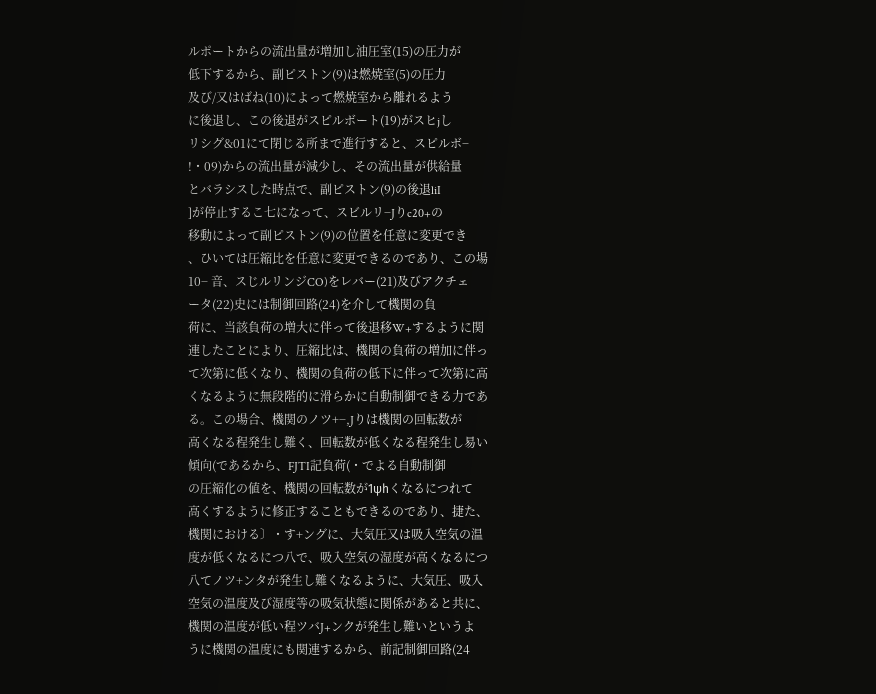ルポートからの流出量が増加し油圧室(15)の圧力が
低下するから、副ピストン(9)は燃焼室(5)の圧力
及び/又はばね(10)によって燃焼室から離れるよう
に後退し、この後退がスピルボート(19)がスヒjし
リシグ&01にて閉じる所まで進行すると、スピルボ−
!・09)からの流出量が減少し、その流出量が供給量
とバラシスした時点で、副ピストン(9)の後退liI
]が停止するこ七になって、スビルリ−Jりc20+の
移動によって副ピストン(9)の位置を任意に変更でき
、ひいては圧縮比を任意に変更できるのであり、この場
10− 音、スじルリンジCO)をレバー(21)及びアクチェ
ータ(22)史には制御回路(24)を介して機関の負
荷に、当該負荷の増大に伴って後退移W+するように関
連したことにより、圧縮比は、機関の負荷の増加に伴っ
て次第に低くなり、機関の負荷の低下に伴って次第に高
くなるように無段階的に滑らかに自動制御できる力であ
る。この場合、機関のノツ+−,Jりは機関の回転数が
高くなる程発生し難く、回転数が低くなる程発生し易い
傾向(であるから、FJTI記負荷(・でよる自動制御
の圧縮化の値を、機関の回転数が1ψhくなるにつれて
高くするように修正することもできるのであり、捷た、
機関における〕・す+ングに、大気圧又は吸入空気の温
度が低くなるにつ八で、吸入空気の湿度が高くなるにつ
八てノツ+ンタが発生し難くなるように、大気圧、吸入
空気の温度及び湿度等の吸気状態に関係があると共に、
機関の温度が低い程ツバJ+ンクが発生し難いというよ
うに機関の温度にも関連するから、前記制御回路(24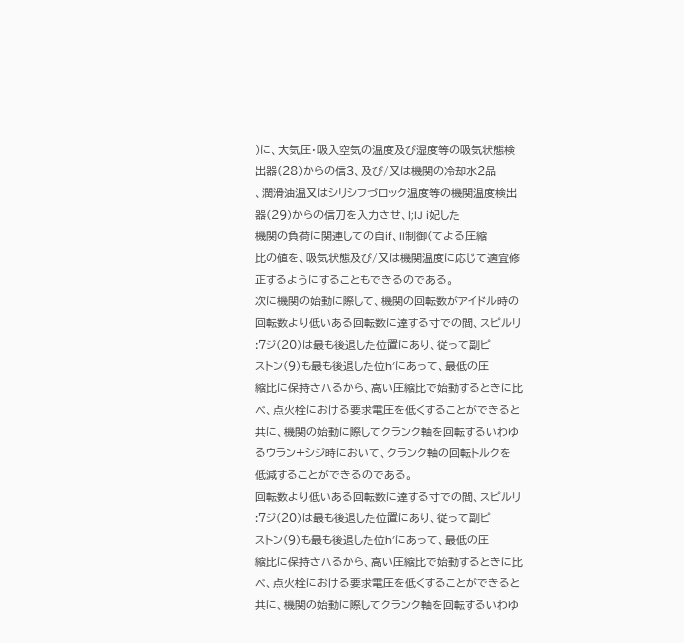)に、大気圧・吸入空気の温度及び湿度等の吸気状態検
出器(28)からの信3、及び/又は機関の冷却水2品
、潤滑油温又はシリシフづロック温度等の機関温度検出
器(29)からの信刀を入力させ、l;IJ i妃した
機関の負荷に関連しての自if、II制御(てよる圧縮
比の値を、吸気状態及び/又は機関温度に応じて適宜修
正するようにすることもできるのである。
次に機関の始動に際して、機関の回転数がアイドル時の
回転数より低いある回転数に達する寸での間、スピルリ
:7ジ(20)は最も後退した位置にあり、従って副ピ
ストン(9)も最も後退した位h′にあって、最低の圧
縮比に保持さハるから、高い圧縮比で始動するときに比
べ、点火栓における要求電圧を低くすることができると
共に、機関の始動に際してクランク軸を回転するいわゆ
るウラン+シジ時において、クランク軸の回転トルクを
低減することができるのである。
回転数より低いある回転数に達する寸での間、スピルリ
:7ジ(20)は最も後退した位置にあり、従って副ピ
ストン(9)も最も後退した位h′にあって、最低の圧
縮比に保持さハるから、高い圧縮比で始動するときに比
べ、点火栓における要求電圧を低くすることができると
共に、機関の始動に際してクランク軸を回転するいわゆ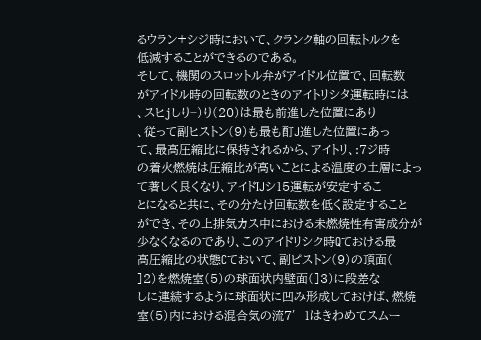るウラン+シジ時において、クランク軸の回転トルクを
低減することができるのである。
そして、機関のスロットル弁がアイドル位置で、回転数
がアイドル時の回転数のときのアイトリシタ運転時には
、スヒjしり−)り(20)は最も前進した位置にあり
、従って副ヒストン(9)も最も酊J進した位置にあっ
て、最高圧縮比に保持されるから、アイトリ、:7ジ時
の着火燃焼は圧縮比が高いことによる温度の土層によっ
て著しく艮くなり、アイドIJシ15運転が安定するこ
とになると共に、その分たけ回転数を低く設定すること
ができ、その上排気カス中における未燃焼性有害成分が
少なくなるのであり、このアイドリシク時Qておける最
高圧縮比の状態Cておいて、副ピストン(9)の頂面(
]2)を燃焼室(5)の球面状内壁面(]3)に段差な
しに連続するように球面状に凹み形成しておけば、燃焼
室(5)内における混合気の流7′1はきわめてスムー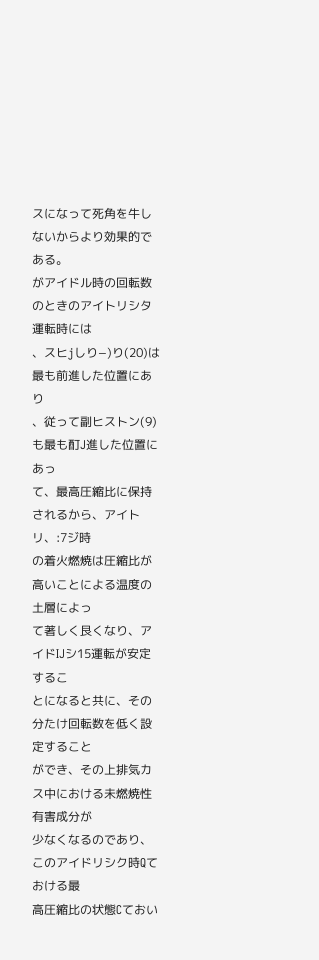スになって死角を牛しないからより効果的である。
がアイドル時の回転数のときのアイトリシタ運転時には
、スヒjしり−)り(20)は最も前進した位置にあり
、従って副ヒストン(9)も最も酊J進した位置にあっ
て、最高圧縮比に保持されるから、アイトリ、:7ジ時
の着火燃焼は圧縮比が高いことによる温度の土層によっ
て著しく艮くなり、アイドIJシ15運転が安定するこ
とになると共に、その分たけ回転数を低く設定すること
ができ、その上排気カス中における未燃焼性有害成分が
少なくなるのであり、このアイドリシク時Qておける最
高圧縮比の状態Cておい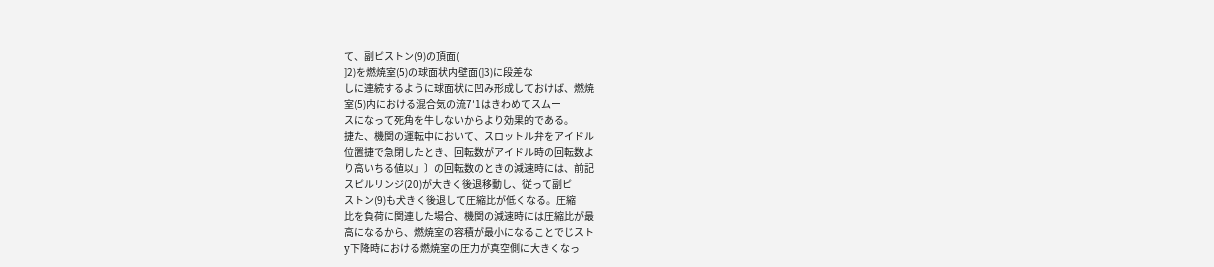て、副ピストン(9)の頂面(
]2)を燃焼室(5)の球面状内壁面(]3)に段差な
しに連続するように球面状に凹み形成しておけば、燃焼
室(5)内における混合気の流7′1はきわめてスムー
スになって死角を牛しないからより効果的である。
捷た、機関の運転中において、スロットル弁をアイドル
位置捷で急閉したとき、回転数がアイドル時の回転数よ
り高いちる値以」〕の回転数のときの減速時には、前記
スピルリンジ(20)が大きく後退移動し、従って副ピ
ストン(9)も犬きく後退して圧縮比が低くなる。圧縮
比を負荷に関連した場合、機関の減速時には圧縮比が最
高になるから、燃焼室の容積が最小になることでじスト
y下降時における燃焼室の圧力が真空側に大きくなっ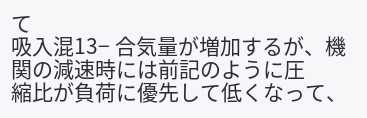て
吸入混13− 合気量が増加するが、機関の減速時には前記のように圧
縮比が負荷に優先して低くなって、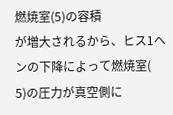燃焼室(5)の容積
が増大されるから、ヒス1ヘンの下降によって燃焼室(
5)の圧力が真空側に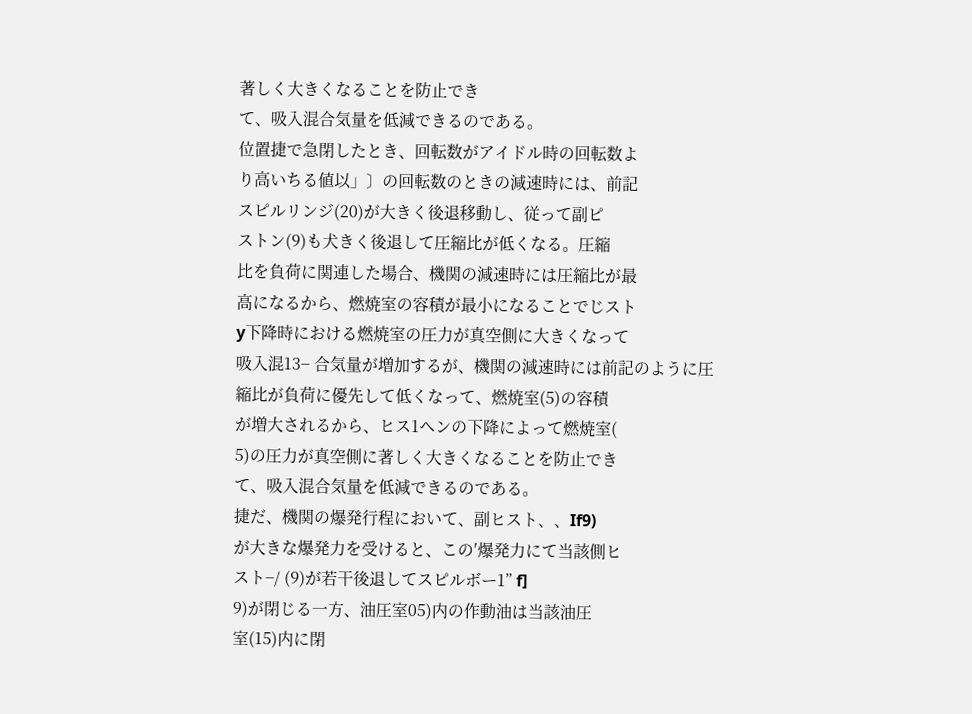著しく大きくなることを防止でき
て、吸入混合気量を低減できるのである。
位置捷で急閉したとき、回転数がアイドル時の回転数よ
り高いちる値以」〕の回転数のときの減速時には、前記
スピルリンジ(20)が大きく後退移動し、従って副ピ
ストン(9)も犬きく後退して圧縮比が低くなる。圧縮
比を負荷に関連した場合、機関の減速時には圧縮比が最
高になるから、燃焼室の容積が最小になることでじスト
y下降時における燃焼室の圧力が真空側に大きくなって
吸入混13− 合気量が増加するが、機関の減速時には前記のように圧
縮比が負荷に優先して低くなって、燃焼室(5)の容積
が増大されるから、ヒス1ヘンの下降によって燃焼室(
5)の圧力が真空側に著しく大きくなることを防止でき
て、吸入混合気量を低減できるのである。
捷だ、機関の爆発行程において、副ヒスト、、If9)
が大きな爆発力を受けると、この′爆発力にて当該側ヒ
スト−/ (9)が若干後退してスピルボー1” f]
9)が閉じる一方、油圧室05)内の作動油は当該油圧
室(15)内に閉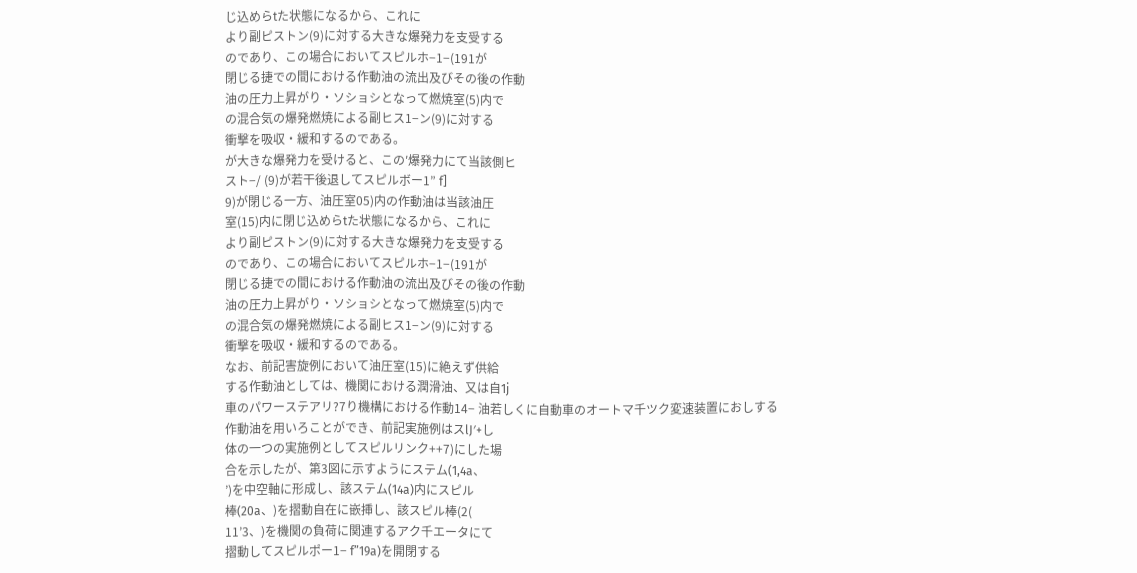じ込めらtた状態になるから、これに
より副ピストン(9)に対する大きな爆発力を支受する
のであり、この場合においてスピルホ−1−(191が
閉じる捷での間における作動油の流出及びその後の作動
油の圧力上昇がり・ソショシとなって燃焼室(5)内で
の混合気の爆発燃焼による副ヒス1−ン(9)に対する
衝撃を吸収・緩和するのである。
が大きな爆発力を受けると、この′爆発力にて当該側ヒ
スト−/ (9)が若干後退してスピルボー1” f]
9)が閉じる一方、油圧室05)内の作動油は当該油圧
室(15)内に閉じ込めらtた状態になるから、これに
より副ピストン(9)に対する大きな爆発力を支受する
のであり、この場合においてスピルホ−1−(191が
閉じる捷での間における作動油の流出及びその後の作動
油の圧力上昇がり・ソショシとなって燃焼室(5)内で
の混合気の爆発燃焼による副ヒス1−ン(9)に対する
衝撃を吸収・緩和するのである。
なお、前記害旋例において油圧室(15)に絶えず供給
する作動油としては、機関における潤滑油、又は自1j
車のパワーステアリ?7り機構における作動14− 油若しくに自動車のオートマ千ツク変速装置におしする
作動油を用いろことができ、前記実施例はスlJ′+し
体の一つの実施例としてスピルリンク++7)にした場
合を示したが、第3図に示すようにステム(1,4a、
’)を中空軸に形成し、該ステム(14a)内にスピル
棒(20a、)を摺動自在に嵌挿し、該スピル棒(2(
11’3、)を機関の負荷に関連するアク千エータにて
摺動してスピルポー1− f”19a)を開閉する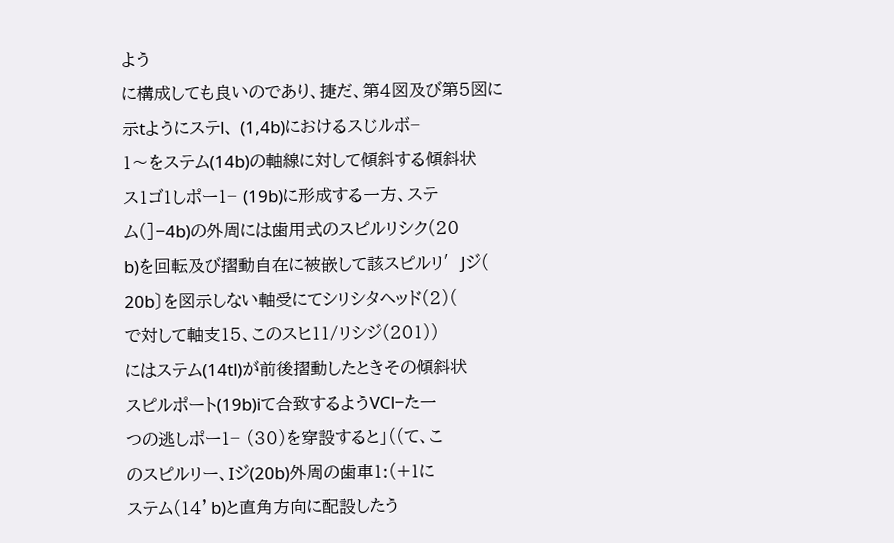よう
に構成しても良いのであり、捷だ、第4図及び第5図に
示tようにステl、 (1,4b)におけるスじルボ−
1〜をステム(14b)の軸線に対して傾斜する傾斜状
ス1ゴ1しポー1− (19b)に形成する一方、ステ
ム(]−4b)の外周には歯用式のスピルリシク(20
b)を回転及び摺動自在に被嵌して該スピルリ′Jジ(
20b〕を図示しない軸受にてシリシタヘッド(2)(
で対して軸支15、このスヒ11/リシジ(201))
にはステム(14tl)が前後摺動したときその傾斜状
スピルポート(19b)iて合致するようVCl−た一
つの逃しポー1− (30)を穿設すると」((て、こ
のスピルリー、Iジ(20b)外周の歯車1:(+1に
ステム(14’b)と直角方向に配設したう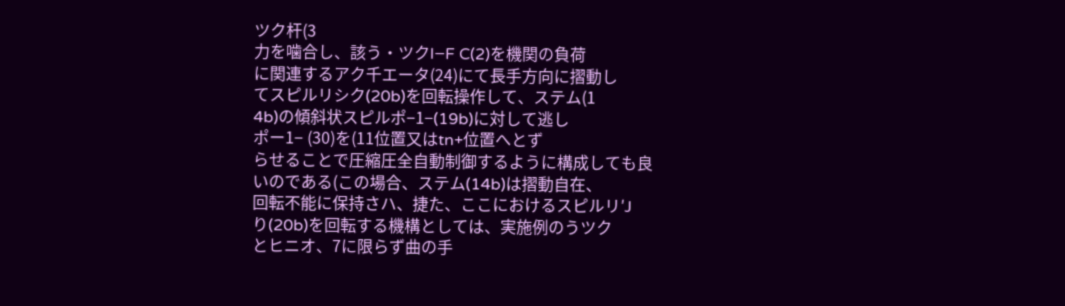ツク杆(3
力を噛合し、該う・ツクl−F C(2)を機関の負荷
に関連するアク千エータ(24)にて長手方向に摺動し
てスピルリシク(20b)を回転操作して、ステム(1
4b)の傾斜状スピルポ−1−(19b)に対して逃し
ポー1− (30)を(11位置又はtn+位置へとず
らせることで圧縮圧全自動制御するように構成しても良
いのである(この場合、ステム(14b)は摺動自在、
回転不能に保持さハ、捷た、ここにおけるスピルリ′J
り(20b)を回転する機構としては、実施例のうツク
とヒニオ、7に限らず曲の手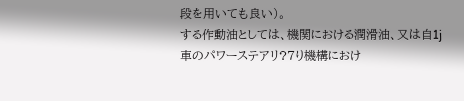段を用いても良い)。
する作動油としては、機関における潤滑油、又は自1j
車のパワーステアリ?7り機構におけ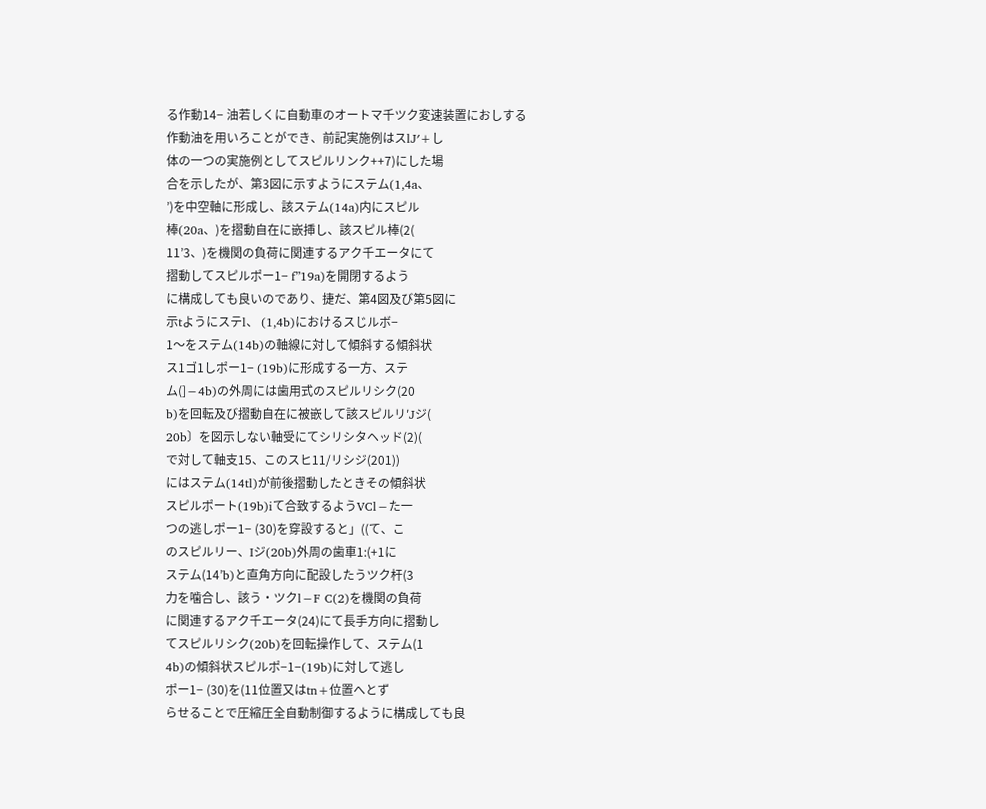る作動14− 油若しくに自動車のオートマ千ツク変速装置におしする
作動油を用いろことができ、前記実施例はスlJ′+し
体の一つの実施例としてスピルリンク++7)にした場
合を示したが、第3図に示すようにステム(1,4a、
’)を中空軸に形成し、該ステム(14a)内にスピル
棒(20a、)を摺動自在に嵌挿し、該スピル棒(2(
11’3、)を機関の負荷に関連するアク千エータにて
摺動してスピルポー1− f”19a)を開閉するよう
に構成しても良いのであり、捷だ、第4図及び第5図に
示tようにステl、 (1,4b)におけるスじルボ−
1〜をステム(14b)の軸線に対して傾斜する傾斜状
ス1ゴ1しポー1− (19b)に形成する一方、ステ
ム(]−4b)の外周には歯用式のスピルリシク(20
b)を回転及び摺動自在に被嵌して該スピルリ′Jジ(
20b〕を図示しない軸受にてシリシタヘッド(2)(
で対して軸支15、このスヒ11/リシジ(201))
にはステム(14tl)が前後摺動したときその傾斜状
スピルポート(19b)iて合致するようVCl−た一
つの逃しポー1− (30)を穿設すると」((て、こ
のスピルリー、Iジ(20b)外周の歯車1:(+1に
ステム(14’b)と直角方向に配設したうツク杆(3
力を噛合し、該う・ツクl−F C(2)を機関の負荷
に関連するアク千エータ(24)にて長手方向に摺動し
てスピルリシク(20b)を回転操作して、ステム(1
4b)の傾斜状スピルポ−1−(19b)に対して逃し
ポー1− (30)を(11位置又はtn+位置へとず
らせることで圧縮圧全自動制御するように構成しても良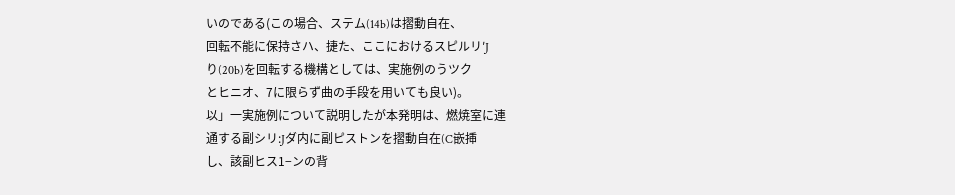いのである(この場合、ステム(14b)は摺動自在、
回転不能に保持さハ、捷た、ここにおけるスピルリ′J
り(20b)を回転する機構としては、実施例のうツク
とヒニオ、7に限らず曲の手段を用いても良い)。
以」一実施例について説明したが本発明は、燃焼室に連
通する副シリ:Jダ内に副ピストンを摺動自在(C嵌挿
し、該副ヒス1−ンの背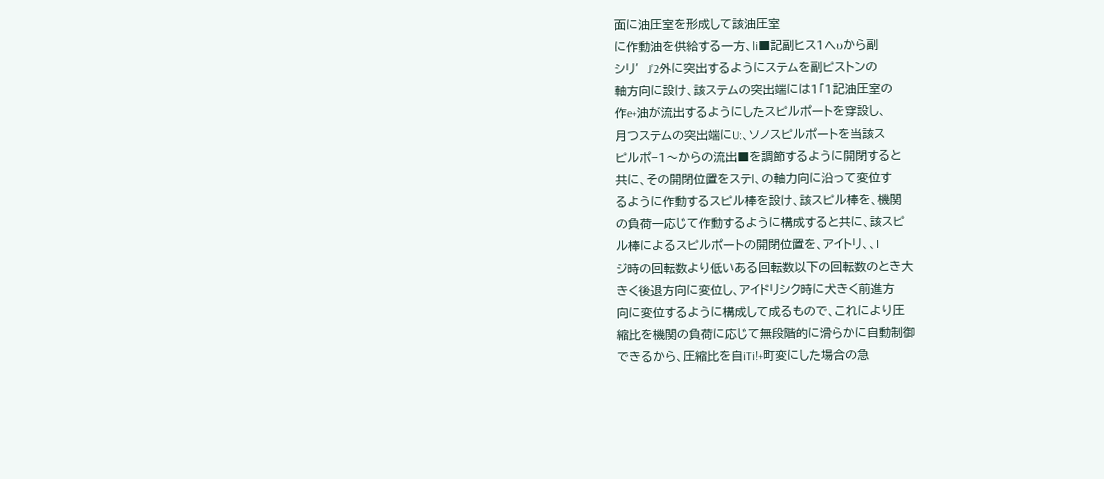面に油圧室を形成して該油圧室
に作動油を供給する一方、li■記副ヒス1へυから副
シリ′J’2外に突出するようにステムを副ピストンの
軸方向に設け、該ステムの突出端には1「1記油圧室の
作e+油が流出するようにしたスピルポートを穿設し、
月つステムの突出端にU:、ソノスピルポートを当該ス
ピルポ−1〜からの流出■を調節するように開閉すると
共に、その開閉位置をステl、の軸力向に沿って変位す
るように作動するスピル棒を設け、該スピル棒を、機関
の負荷一応じて作動するように構成すると共に、該スピ
ル棒によるスピルポートの開閉位置を、アイトリ、、I
ジ時の回転数より低いある回転数以下の回転数のとき大
きく後退方向に変位し、アイドリシク時に犬きく前進方
向に変位するように構成して成るもので、これにより圧
縮比を機関の負荷に応じて無段階的に滑らかに自動制御
できるから、圧縮比を自iTi!+町変にした場合の急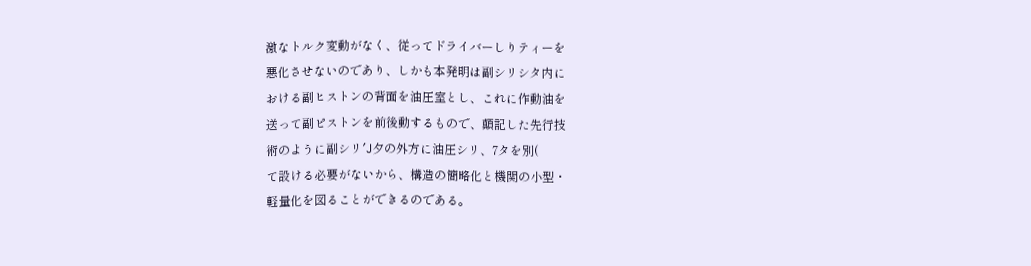激なトルク変動がなく、従ってドライバーしりティーを
悪化させないのであり、しかも本発明は副シリシタ内に
おける副ヒストンの背面を油圧室とし、これに作動油を
送って副ピストンを前後動するもので、顛記した先行技
術のように副シリ′J夕の外方に油圧シリ、7タを別(
て設ける必要がないから、構造の簡略化と機関の小型・
軽量化を図ることができるのである。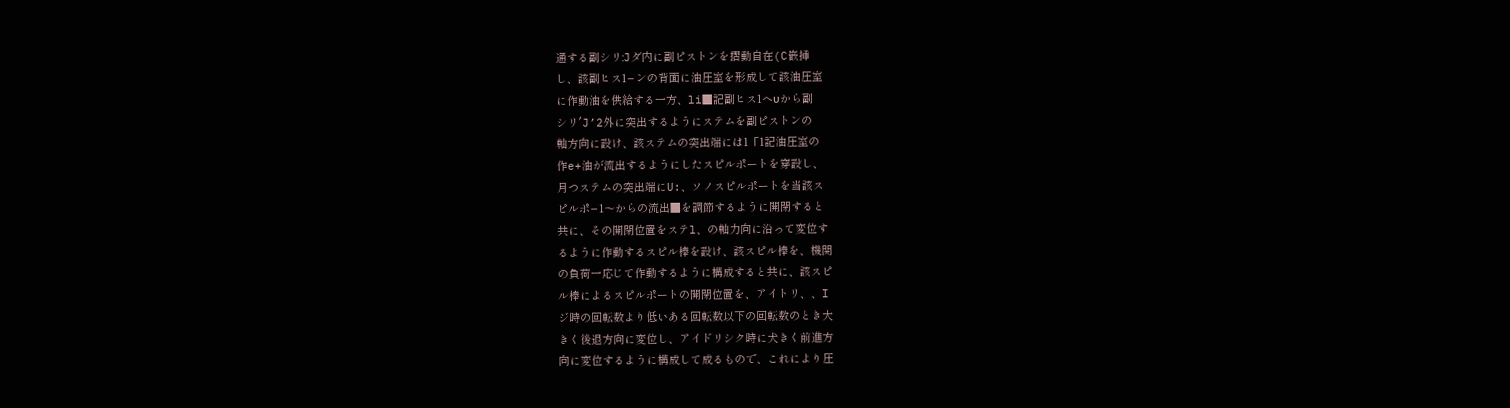通する副シリ:Jダ内に副ピストンを摺動自在(C嵌挿
し、該副ヒス1−ンの背面に油圧室を形成して該油圧室
に作動油を供給する一方、li■記副ヒス1へυから副
シリ′J’2外に突出するようにステムを副ピストンの
軸方向に設け、該ステムの突出端には1「1記油圧室の
作e+油が流出するようにしたスピルポートを穿設し、
月つステムの突出端にU:、ソノスピルポートを当該ス
ピルポ−1〜からの流出■を調節するように開閉すると
共に、その開閉位置をステl、の軸力向に沿って変位す
るように作動するスピル棒を設け、該スピル棒を、機関
の負荷一応じて作動するように構成すると共に、該スピ
ル棒によるスピルポートの開閉位置を、アイトリ、、I
ジ時の回転数より低いある回転数以下の回転数のとき大
きく後退方向に変位し、アイドリシク時に犬きく前進方
向に変位するように構成して成るもので、これにより圧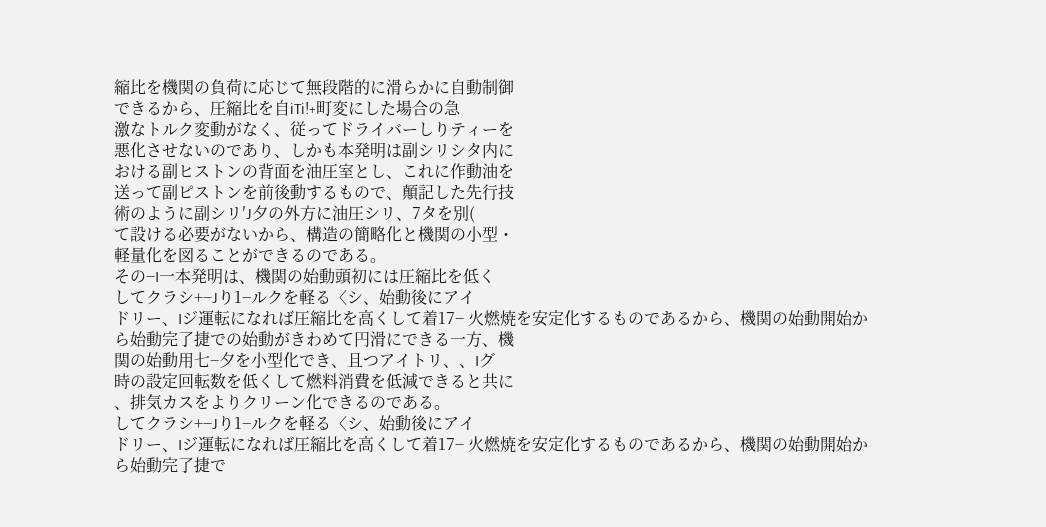縮比を機関の負荷に応じて無段階的に滑らかに自動制御
できるから、圧縮比を自iTi!+町変にした場合の急
激なトルク変動がなく、従ってドライバーしりティーを
悪化させないのであり、しかも本発明は副シリシタ内に
おける副ヒストンの背面を油圧室とし、これに作動油を
送って副ピストンを前後動するもので、顛記した先行技
術のように副シリ′J夕の外方に油圧シリ、7タを別(
て設ける必要がないから、構造の簡略化と機関の小型・
軽量化を図ることができるのである。
その−I一本発明は、機関の始動頭初には圧縮比を低く
してクラシ+−Jり1−ルクを軽る〈シ、始動後にアイ
ドリー、Iジ運転になれば圧縮比を高くして着17− 火燃焼を安定化するものであるから、機関の始動開始か
ら始動完了捷での始動がきわめて円滑にできる一方、機
関の始動用七−夕を小型化でき、且つアイトリ、、Iグ
時の設定回転数を低くして燃料消費を低減できると共に
、排気カスをよりクリーン化できるのである。
してクラシ+−Jり1−ルクを軽る〈シ、始動後にアイ
ドリー、Iジ運転になれば圧縮比を高くして着17− 火燃焼を安定化するものであるから、機関の始動開始か
ら始動完了捷で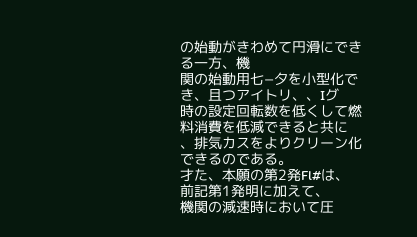の始動がきわめて円滑にできる一方、機
関の始動用七−夕を小型化でき、且つアイトリ、、Iグ
時の設定回転数を低くして燃料消費を低減できると共に
、排気カスをよりクリーン化できるのである。
才た、本願の第2発Fl#は、前記第1発明に加えて、
機関の減速時において圧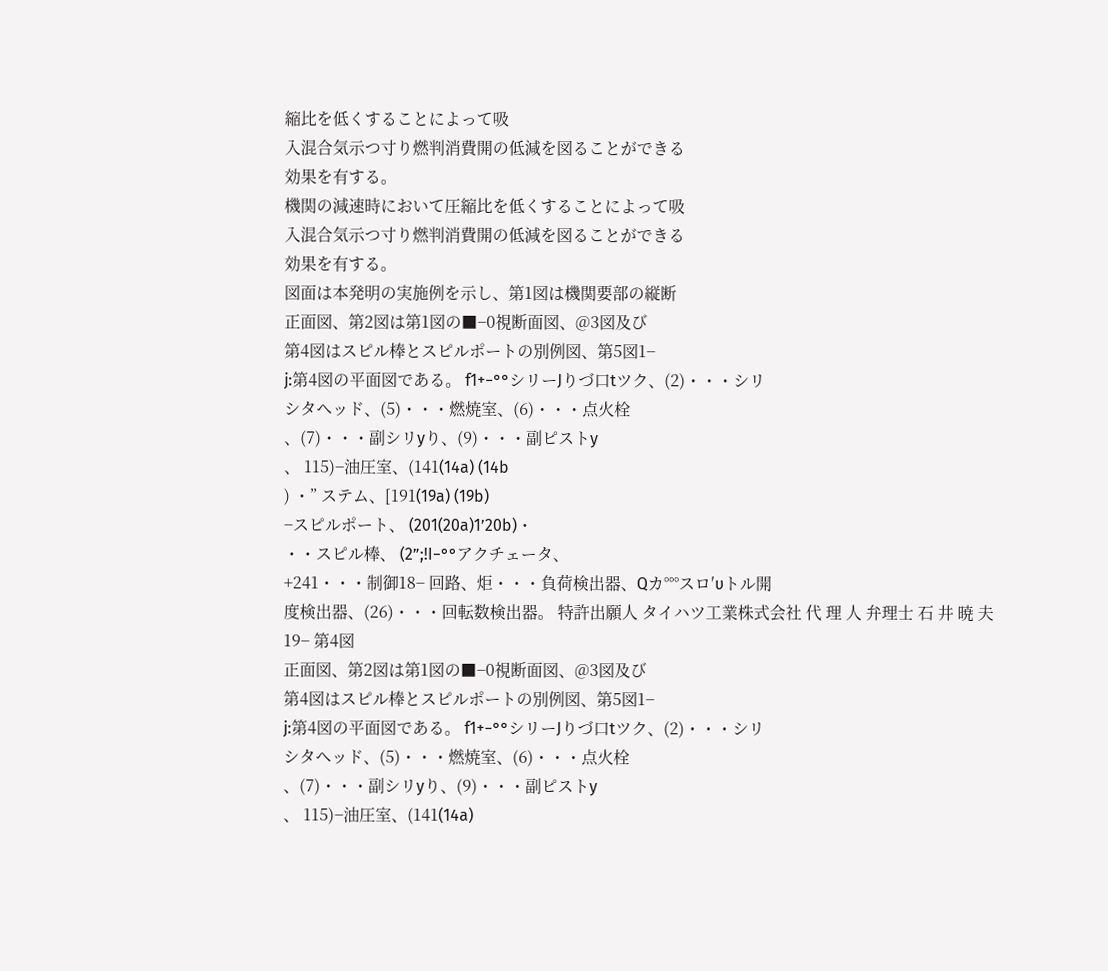縮比を低くすることによって吸
入混合気示つ寸り燃判消費開の低減を図ることができる
効果を有する。
機関の減速時において圧縮比を低くすることによって吸
入混合気示つ寸り燃判消費開の低減を図ることができる
効果を有する。
図面は本発明の実施例を示し、第1図は機関要部の縦断
正面図、第2図は第1図の■−0視断面図、@3図及び
第4図はスピル棒とスピルポートの別例図、第5図1−
j:第4図の平面図である。 f1+−°°シリーJりづ口tツク、(2)・・・シリ
シタヘッド、(5)・・・燃焼室、(6)・・・点火栓
、(7)・・・副シリyり、(9)・・・副ピストy
、 115)−油圧室、(141(14a) (14b
) ・” ステム、[191(19a) (19b)
−スピルポート、 (201(20a)1’20b)・
・・スピル棒、 (2”;!I−°°アクチェータ、
+241・・・制御18− 回路、炬・・・負荷検出器、Qカ°°°スロ′υトル開
度検出器、(26)・・・回転数検出器。 特許出願人 タイハツ工業株式会社 代 理 人 弁理士 石 井 暁 夫19− 第4図
正面図、第2図は第1図の■−0視断面図、@3図及び
第4図はスピル棒とスピルポートの別例図、第5図1−
j:第4図の平面図である。 f1+−°°シリーJりづ口tツク、(2)・・・シリ
シタヘッド、(5)・・・燃焼室、(6)・・・点火栓
、(7)・・・副シリyり、(9)・・・副ピストy
、 115)−油圧室、(141(14a)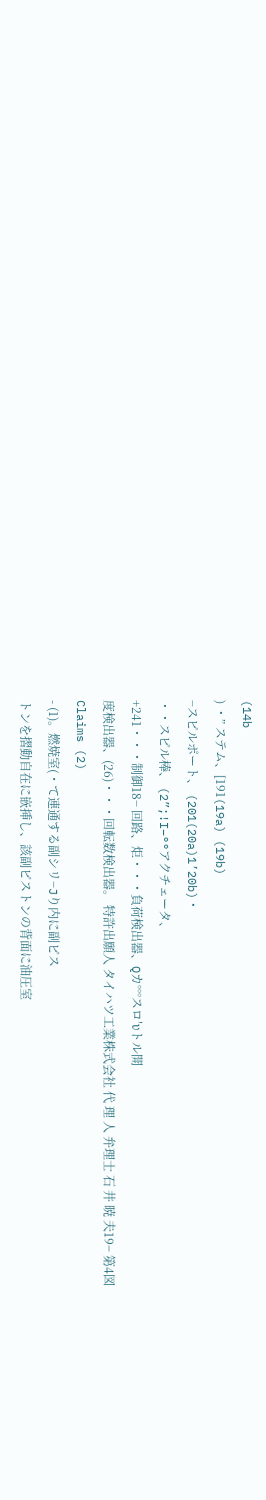(14b
) ・” ステム、[191(19a) (19b)
−スピルポート、 (201(20a)1’20b)・
・・スピル棒、 (2”;!I−°°アクチェータ、
+241・・・制御18− 回路、炬・・・負荷検出器、Qカ°°°スロ′υトル開
度検出器、(26)・・・回転数検出器。 特許出願人 タイハツ工業株式会社 代 理 人 弁理士 石 井 暁 夫19− 第4図
Claims (2)
- (1)。燃焼室(・て連通する副シリ−Jり内に副ピス
トンを摺動自在に嵌挿し、該副ピストンの背面に油圧室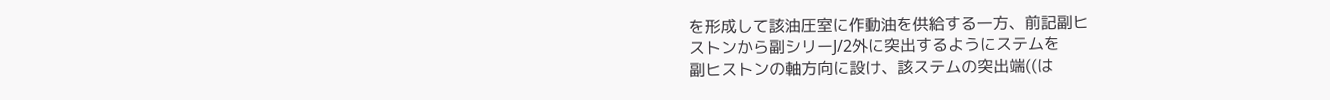を形成して該油圧室に作動油を供給する一方、前記副ヒ
ストンから副シリーJ/2外に突出するようにステムを
副ヒストンの軸方向に設け、該ステムの突出端((は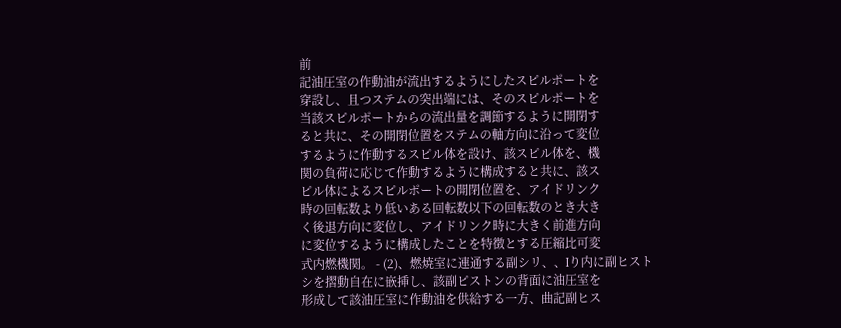前
記油圧室の作動油が流出するようにしたスピルポートを
穿設し、且つステムの突出端には、そのスピルポートを
当該スピルポートからの流出量を調節するように開閉す
ると共に、その開閉位置をステムの軸方向に沿って変位
するように作動するスピル体を設け、該スピル体を、機
関の負荷に応じて作動するように構成すると共に、該ス
ピル体によるスピルポートの開閉位置を、アイドリンク
時の回転数より低いある回転数以下の回転数のとき大き
く後退方向に変位し、アイドリンク時に大きく前進方向
に変位するように構成したことを特徴とする圧縮比可変
式内燃機関。 - (2)、燃焼室に連通する副シリ、、Iり内に副ヒスト
シを摺動自在に嵌挿し、該副ピストンの背面に油圧室を
形成して該油圧室に作動油を供給する一方、曲記副ヒス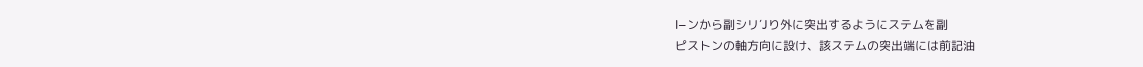I−ンから副シリ′Jり外に突出するようにステムを副
ピストンの軸方向に設け、該ステムの突出端には前記油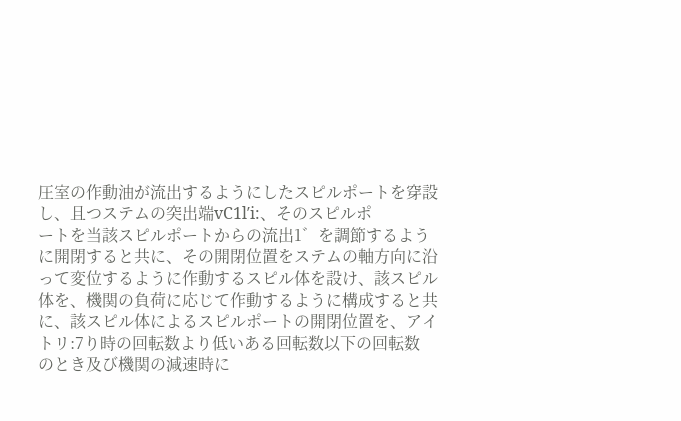圧室の作動油が流出するようにしたスピルポートを穿設
し、且つステムの突出端vC1l′i:、そのスピルポ
ートを当該スピルポートからの流出1゛を調節するよう
に開閉すると共に、その開閉位置をステムの軸方向に沿
って変位するように作動するスピル体を設け、該スピル
体を、機関の負荷に応じて作動するように構成すると共
に、該スピル体によるスピルポートの開閉位置を、アイ
トリ:7り時の回転数より低いある回転数以下の回転数
のとき及び機関の減速時に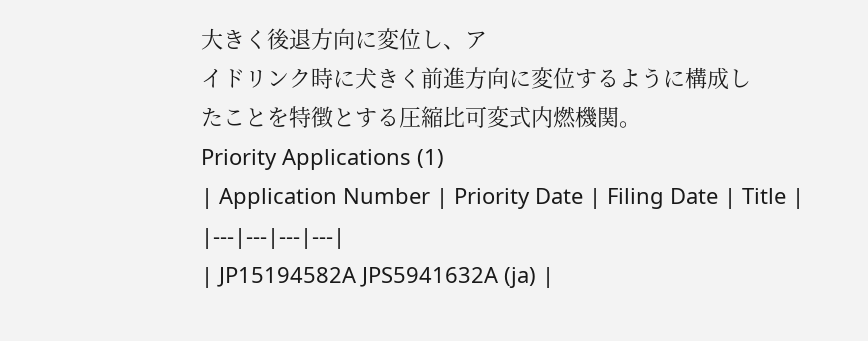大きく後退方向に変位し、ア
イドリンク時に犬きく前進方向に変位するように構成し
たことを特徴とする圧縮比可変式内燃機関。
Priority Applications (1)
| Application Number | Priority Date | Filing Date | Title |
|---|---|---|---|
| JP15194582A JPS5941632A (ja) |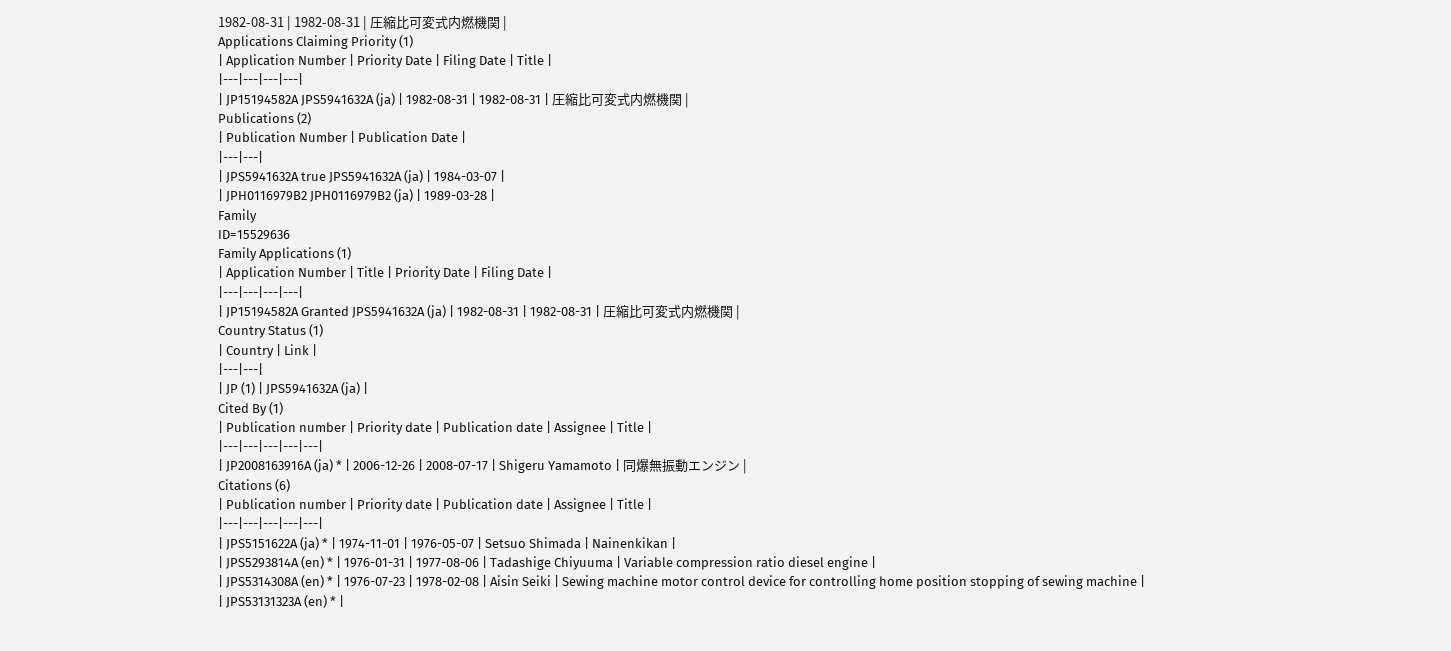1982-08-31 | 1982-08-31 | 圧縮比可変式内燃機関 |
Applications Claiming Priority (1)
| Application Number | Priority Date | Filing Date | Title |
|---|---|---|---|
| JP15194582A JPS5941632A (ja) | 1982-08-31 | 1982-08-31 | 圧縮比可変式内燃機関 |
Publications (2)
| Publication Number | Publication Date |
|---|---|
| JPS5941632A true JPS5941632A (ja) | 1984-03-07 |
| JPH0116979B2 JPH0116979B2 (ja) | 1989-03-28 |
Family
ID=15529636
Family Applications (1)
| Application Number | Title | Priority Date | Filing Date |
|---|---|---|---|
| JP15194582A Granted JPS5941632A (ja) | 1982-08-31 | 1982-08-31 | 圧縮比可変式内燃機関 |
Country Status (1)
| Country | Link |
|---|---|
| JP (1) | JPS5941632A (ja) |
Cited By (1)
| Publication number | Priority date | Publication date | Assignee | Title |
|---|---|---|---|---|
| JP2008163916A (ja) * | 2006-12-26 | 2008-07-17 | Shigeru Yamamoto | 同爆無振動エンジン |
Citations (6)
| Publication number | Priority date | Publication date | Assignee | Title |
|---|---|---|---|---|
| JPS5151622A (ja) * | 1974-11-01 | 1976-05-07 | Setsuo Shimada | Nainenkikan |
| JPS5293814A (en) * | 1976-01-31 | 1977-08-06 | Tadashige Chiyuuma | Variable compression ratio diesel engine |
| JPS5314308A (en) * | 1976-07-23 | 1978-02-08 | Aisin Seiki | Sewing machine motor control device for controlling home position stopping of sewing machine |
| JPS53131323A (en) * |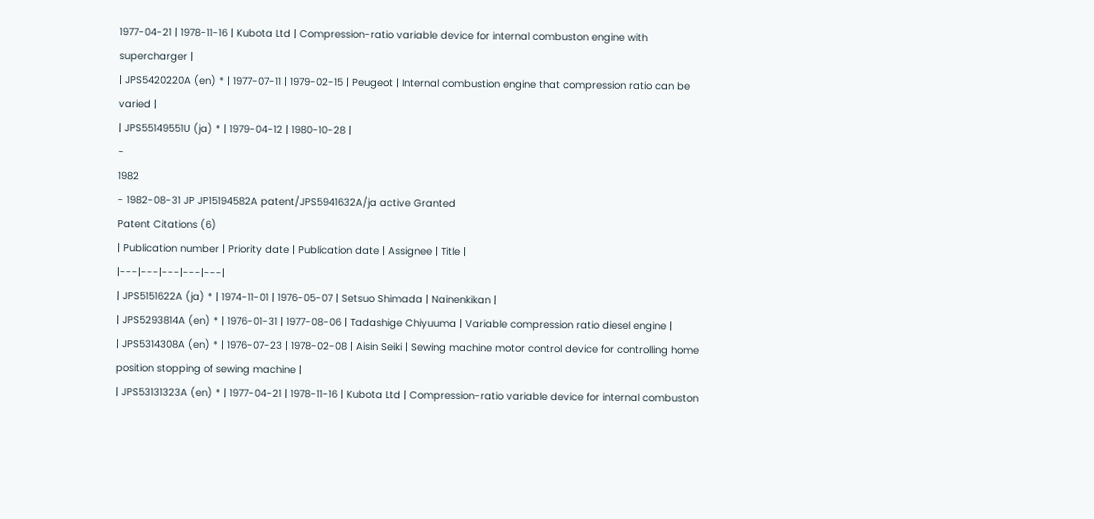1977-04-21 | 1978-11-16 | Kubota Ltd | Compression-ratio variable device for internal combuston engine with supercharger |
| JPS5420220A (en) * | 1977-07-11 | 1979-02-15 | Peugeot | Internal combustion engine that compression ratio can be varied |
| JPS55149551U (ja) * | 1979-04-12 | 1980-10-28 |
-
1982
- 1982-08-31 JP JP15194582A patent/JPS5941632A/ja active Granted
Patent Citations (6)
| Publication number | Priority date | Publication date | Assignee | Title |
|---|---|---|---|---|
| JPS5151622A (ja) * | 1974-11-01 | 1976-05-07 | Setsuo Shimada | Nainenkikan |
| JPS5293814A (en) * | 1976-01-31 | 1977-08-06 | Tadashige Chiyuuma | Variable compression ratio diesel engine |
| JPS5314308A (en) * | 1976-07-23 | 1978-02-08 | Aisin Seiki | Sewing machine motor control device for controlling home position stopping of sewing machine |
| JPS53131323A (en) * | 1977-04-21 | 1978-11-16 | Kubota Ltd | Compression-ratio variable device for internal combuston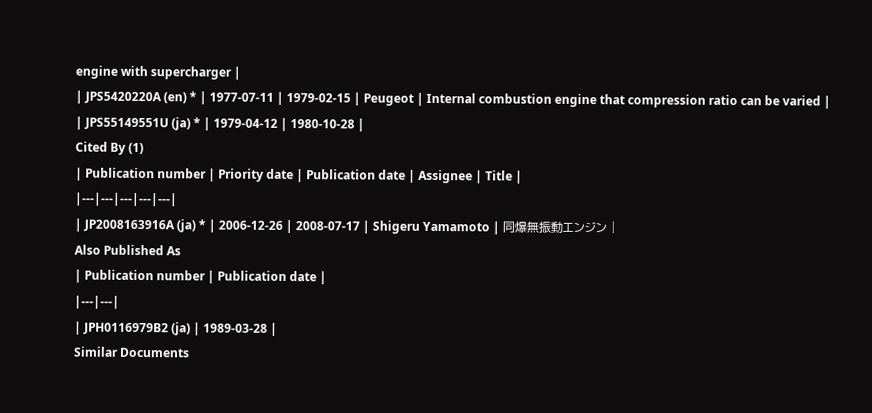engine with supercharger |
| JPS5420220A (en) * | 1977-07-11 | 1979-02-15 | Peugeot | Internal combustion engine that compression ratio can be varied |
| JPS55149551U (ja) * | 1979-04-12 | 1980-10-28 |
Cited By (1)
| Publication number | Priority date | Publication date | Assignee | Title |
|---|---|---|---|---|
| JP2008163916A (ja) * | 2006-12-26 | 2008-07-17 | Shigeru Yamamoto | 同爆無振動エンジン |
Also Published As
| Publication number | Publication date |
|---|---|
| JPH0116979B2 (ja) | 1989-03-28 |
Similar Documents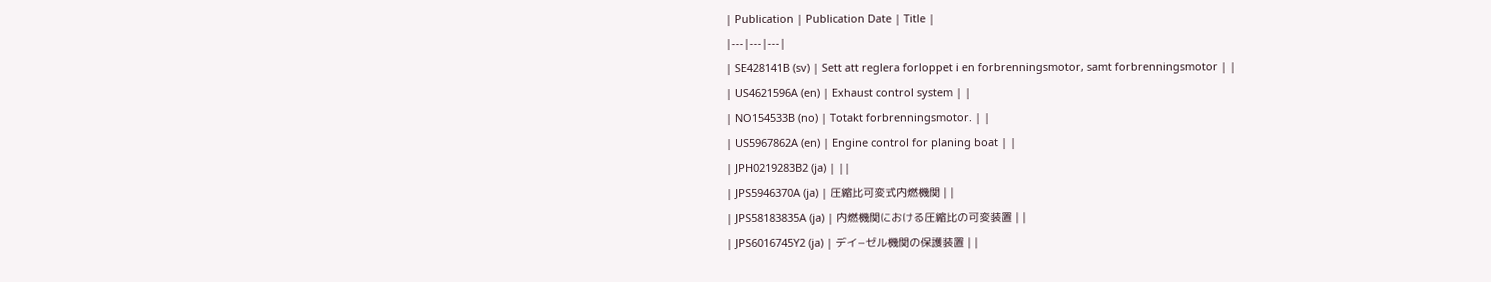| Publication | Publication Date | Title |
|---|---|---|
| SE428141B (sv) | Sett att reglera forloppet i en forbrenningsmotor, samt forbrenningsmotor | |
| US4621596A (en) | Exhaust control system | |
| NO154533B (no) | Totakt forbrenningsmotor. | |
| US5967862A (en) | Engine control for planing boat | |
| JPH0219283B2 (ja) | ||
| JPS5946370A (ja) | 圧縮比可変式内燃機関 | |
| JPS58183835A (ja) | 内燃機関における圧縮比の可変装置 | |
| JPS6016745Y2 (ja) | デイ−ゼル機関の保護装置 | |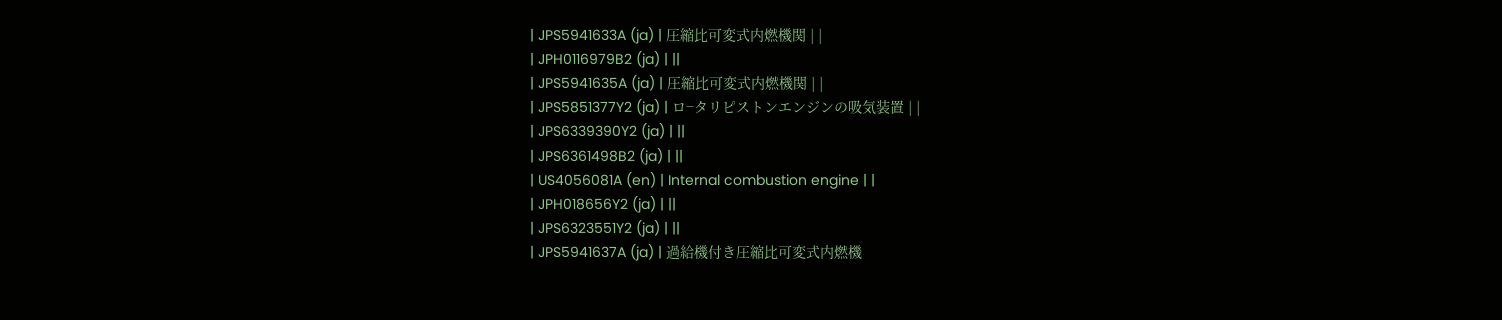| JPS5941633A (ja) | 圧縮比可変式内燃機関 | |
| JPH0116979B2 (ja) | ||
| JPS5941635A (ja) | 圧縮比可変式内燃機関 | |
| JPS5851377Y2 (ja) | ロ−タリピストンエンジンの吸気装置 | |
| JPS6339390Y2 (ja) | ||
| JPS6361498B2 (ja) | ||
| US4056081A (en) | Internal combustion engine | |
| JPH018656Y2 (ja) | ||
| JPS6323551Y2 (ja) | ||
| JPS5941637A (ja) | 過給機付き圧縮比可変式内燃機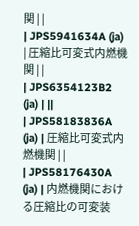関 | |
| JPS5941634A (ja) | 圧縮比可変式内燃機関 | |
| JPS6354123B2 (ja) | ||
| JPS58183836A (ja) | 圧縮比可変式内燃機関 | |
| JPS58176430A (ja) | 内燃機関における圧縮比の可変装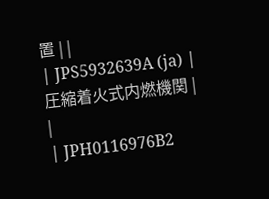置 | |
| JPS5932639A (ja) | 圧縮着火式内燃機関 | |
| JPH0116976B2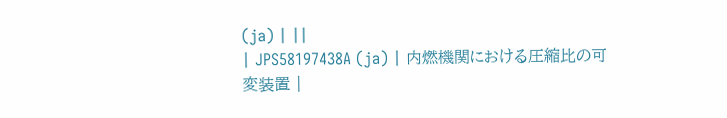(ja) | ||
| JPS58197438A (ja) | 内燃機関における圧縮比の可変装置 |